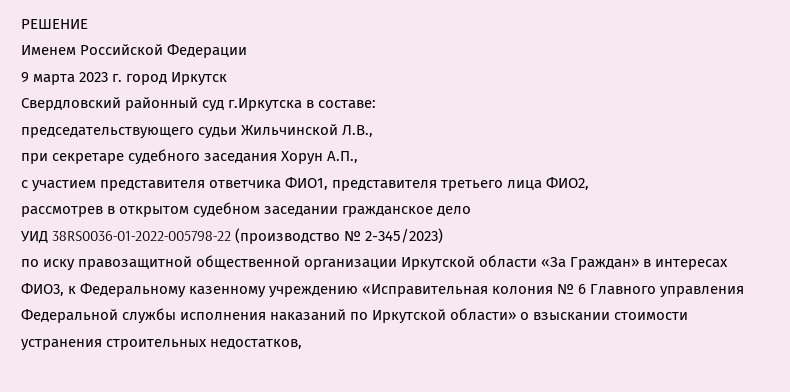РЕШЕНИЕ
Именем Российской Федерации
9 марта 2023 г. город Иркутск
Свердловский районный суд г.Иркутска в составе:
председательствующего судьи Жильчинской Л.В.,
при секретаре судебного заседания Хорун А.П.,
с участием представителя ответчика ФИО1, представителя третьего лица ФИО2,
рассмотрев в открытом судебном заседании гражданское дело
УИД 38RS0036-01-2022-005798-22 (производство № 2-345/2023)
по иску правозащитной общественной организации Иркутской области «За Граждан» в интересах ФИО3, к Федеральному казенному учреждению «Исправительная колония № 6 Главного управления Федеральной службы исполнения наказаний по Иркутской области» о взыскании стоимости устранения строительных недостатков,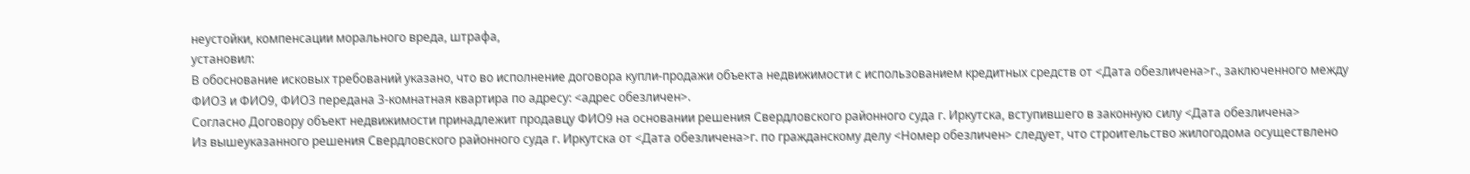неустойки, компенсации морального вреда, штрафа,
установил:
В обоснование исковых требований указано, что во исполнение договора купли-продажи объекта недвижимости с использованием кредитных средств от <Дата обезличена>г., заключенного между ФИО3 и ФИО9, ФИО3 передана 3-комнатная квартира по адресу: <адрес обезличен>.
Согласно Договору объект недвижимости принадлежит продавцу ФИО9 на основании решения Свердловского районного суда г. Иркутска, вступившего в законную силу <Дата обезличена>
Из вышеуказанного решения Свердловского районного суда г. Иркутска от <Дата обезличена>г. по гражданскому делу <Номер обезличен> следует, что строительство жилогодома осуществлено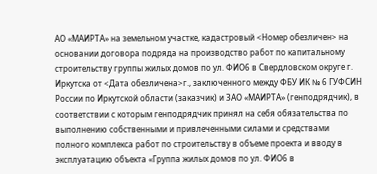АО «МАИРТА» на земельном участке, кадастровый <Номер обезличен> на основании договора подряда на производство работ по капитальному строительству группы жилых домов по ул. ФИО6 в Свердловском округе г. Иркутска от <Дата обезличена>г., заключенного между ФБУ ИК № 6 ГУФСИН России по Иркутской области (заказчик) и ЗАО «МАИРТА» (генподрядчик), в соответствии с которым генподрядчик принял на себя обязательства по выполнению собственными и привлеченными силами и средствами полного комплекса работ по строительству в объеме проекта и вводу в эксплуатацию объекта «Группа жилых домов по ул. ФИО6 в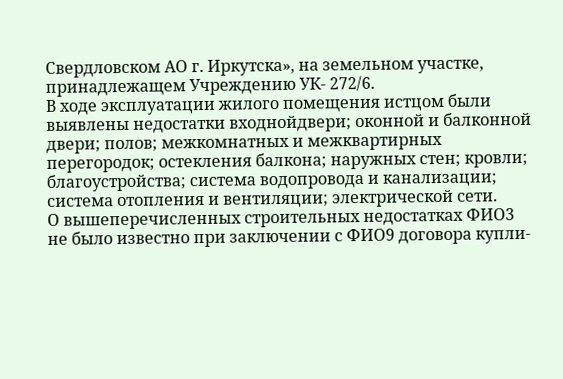Свердловском АО г. Иркутска», на земельном участке, принадлежащем Учреждению УК- 272/6.
В ходе эксплуатации жилого помещения истцом были выявлены недостатки входнойдвери; оконной и балконной двери; полов; межкомнатных и межквартирных перегородок; остекления балкона; наружных стен; кровли; благоустройства; система водопровода и канализации; система отопления и вентиляции; электрической сети.
О вышеперечисленных строительных недостатках ФИО3 не было известно при заключении с ФИО9 договора купли-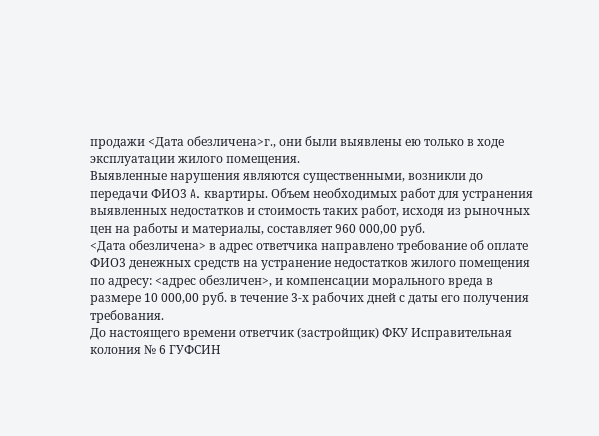продажи <Дата обезличена>г., они были выявлены ею только в ходе эксплуатации жилого помещения.
Выявленные нарушения являются существенными, возникли до передачи ФИО3 A. квартиры. Объем необходимых работ для устранения выявленных недостатков и стоимость таких работ, исходя из рыночных цен на работы и материалы, составляет 960 000,00 руб.
<Дата обезличена> в адрес ответчика направлено требование об оплате ФИО3 денежных средств на устранение недостатков жилого помещения по адресу: <адрес обезличен>, и компенсации морального вреда в размере 10 000,00 руб. в течение 3-х рабочих дней с даты его получения требования.
До настоящего времени ответчик (застройщик) ФКУ Исправительная колония № 6 ГУФСИН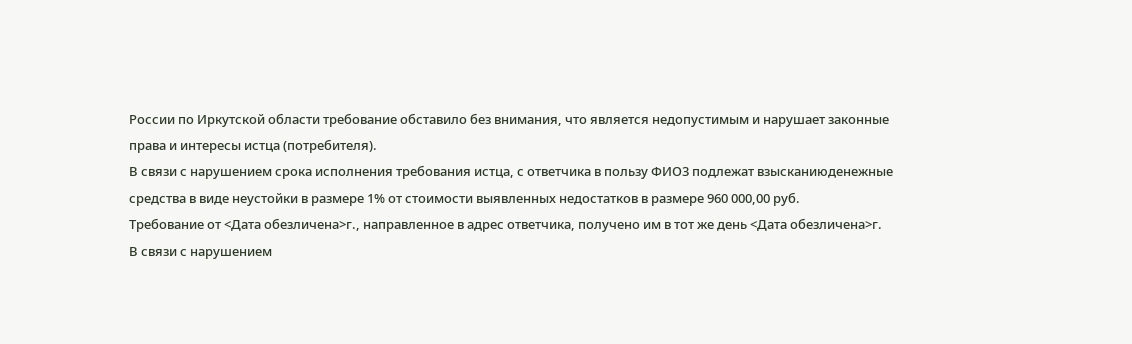России по Иркутской области требование обставило без внимания, что является недопустимым и нарушает законные права и интересы истца (потребителя).
В связи с нарушением срока исполнения требования истца, с ответчика в пользу ФИО3 подлежат взысканиюденежные средства в виде неустойки в размере 1% от стоимости выявленных недостатков в размере 960 000,00 руб.
Требование от <Дата обезличена>г., направленное в адрес ответчика, получено им в тот же день <Дата обезличена>г.
В связи с нарушением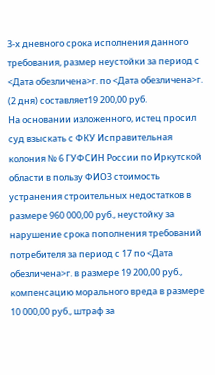3-х дневного срока исполнения данного требования, размер неустойки за период с <Дата обезличена>г. по <Дата обезличена>г. (2 дня) составляет19 200,00 руб.
На основании изложенного, истец просил суд взыскать с ФКУ Исправительная колония № 6 ГУФСИН России по Иркутской области в пользу ФИО3 стоимость устранения строительных недостатков в размере 960 000,00 руб., неустойку за нарушение срока пополнения требований потребителя за период с 17 по <Дата обезличена>г. в размере 19 200,00 руб., компенсацию морального вреда в размере 10 000,00 руб., штраф за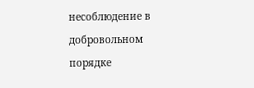несоблюдение в добровольном порядке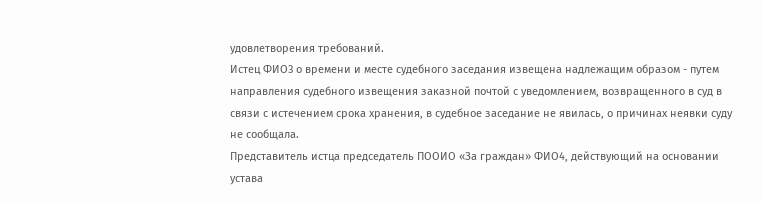удовлетворения требований.
Истец ФИО3 о времени и месте судебного заседания извещена надлежащим образом - путем направления судебного извещения заказной почтой с уведомлением, возвращенного в суд в связи с истечением срока хранения, в судебное заседание не явилась, о причинах неявки суду не сообщала.
Представитель истца председатель ПООИО «За граждан» ФИО4, действующий на основании устава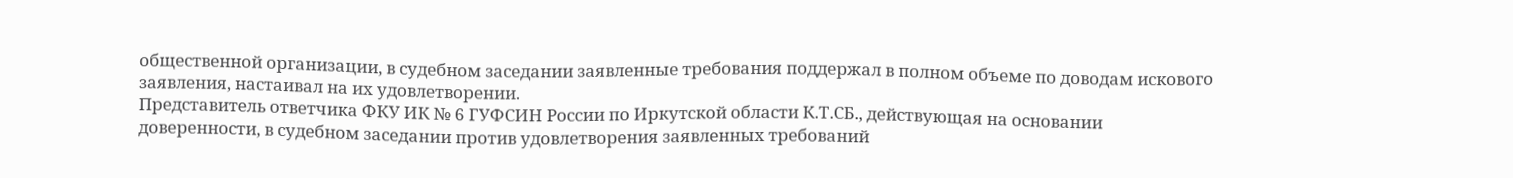общественной организации, в судебном заседании заявленные требования поддержал в полном объеме по доводам искового заявления, настаивал на их удовлетворении.
Представитель ответчика ФКУ ИК № 6 ГУФСИН России по Иркутской области К.Т.СБ., действующая на основании доверенности, в судебном заседании против удовлетворения заявленных требований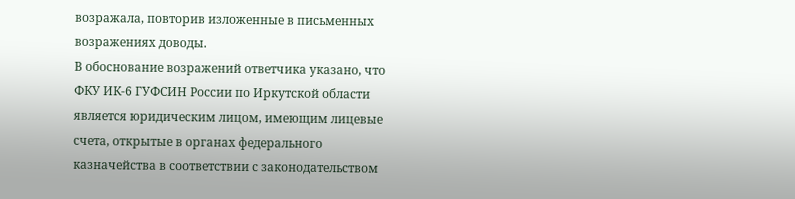возражала, повторив изложенные в письменных возражениях доводы.
В обоснование возражений ответчика указано, что ФКУ ИК-6 ГУФСИН России по Иркутской области является юридическим лицом, имеющим лицевые счета, открытые в органах федерального казначейства в соответствии с законодательством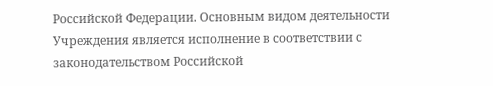Российской Федерации. Основным видом деятельности Учреждения является исполнение в соответствии с законодательством Российской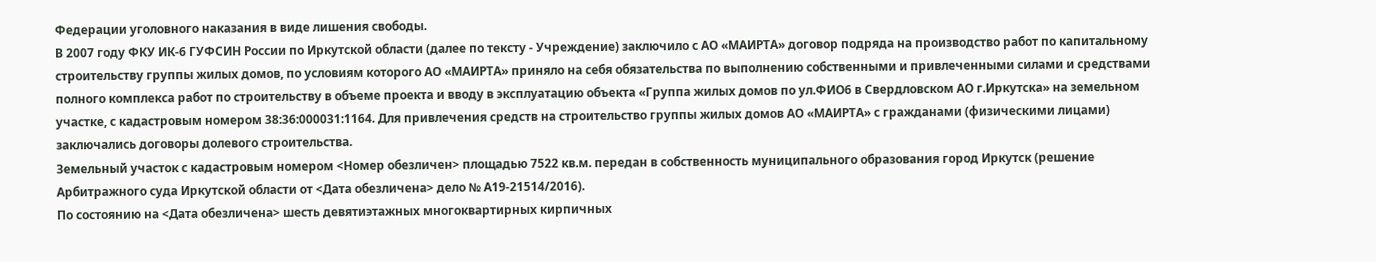Федерации уголовного наказания в виде лишения свободы.
В 2007 году ФКУ ИК-6 ГУФСИН России по Иркутской области (далее по тексту - Учреждение) заключило с АО «МАИРТА» договор подряда на производство работ по капитальному строительству группы жилых домов, по условиям которого АО «МАИРТА» приняло на себя обязательства по выполнению собственными и привлеченными силами и средствами полного комплекса работ по строительству в объеме проекта и вводу в эксплуатацию объекта «Группа жилых домов по ул.ФИО6 в Свердловском АО г.Иркутска» на земельном участке, с кадастровым номером 38:36:000031:1164. Для привлечения средств на строительство группы жилых домов АО «МАИРТА» с гражданами (физическими лицами) заключались договоры долевого строительства.
Земельный участок с кадастровым номером <Номер обезличен> площадью 7522 кв.м. передан в собственность муниципального образования город Иркутск (решение Арбитражного суда Иркутской области от <Дата обезличена> дело № А19-21514/2016).
По состоянию на <Дата обезличена> шесть девятиэтажных многоквартирных кирпичных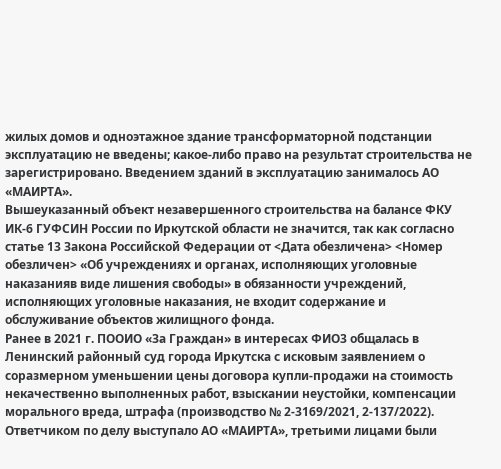жилых домов и одноэтажное здание трансформаторной подстанции эксплуатацию не введены; какое-либо право на результат строительства не зарегистрировано. Введением зданий в эксплуатацию занималось АО «МАИРТА».
Вышеуказанный объект незавершенного строительства на балансе ФКУ ИК-6 ГУФСИН России по Иркутской области не значится, так как согласно статье 13 Закона Российской Федерации от <Дата обезличена> <Номер обезличен> «Об учреждениях и органах, исполняющих уголовные наказанияв виде лишения свободы» в обязанности учреждений, исполняющих уголовные наказания, не входит содержание и обслуживание объектов жилищного фонда.
Ранее в 2021 г. ПООИО «За Граждан» в интересах ФИО3 общалась в Ленинский районный суд города Иркутска с исковым заявлением о соразмерном уменьшении цены договора купли-продажи на стоимость некачественно выполненных работ, взыскании неустойки, компенсации морального вреда, штрафа (производство № 2-3169/2021, 2-137/2022). Ответчиком по делу выступало АО «МАИРТА», третьими лицами были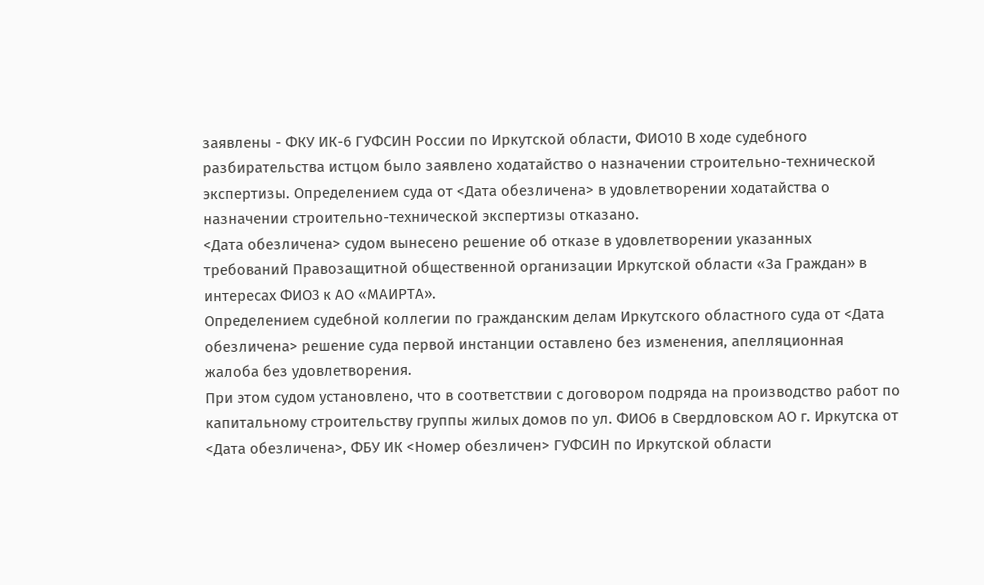заявлены - ФКУ ИК-6 ГУФСИН России по Иркутской области, ФИО10 В ходе судебного разбирательства истцом было заявлено ходатайство о назначении строительно-технической экспертизы. Определением суда от <Дата обезличена> в удовлетворении ходатайства о назначении строительно-технической экспертизы отказано.
<Дата обезличена> судом вынесено решение об отказе в удовлетворении указанных требований Правозащитной общественной организации Иркутской области «За Граждан» в интересах ФИО3 к АО «МАИРТА».
Определением судебной коллегии по гражданским делам Иркутского областного суда от <Дата обезличена> решение суда первой инстанции оставлено без изменения, апелляционная жалоба без удовлетворения.
При этом судом установлено, что в соответствии с договором подряда на производство работ по капитальному строительству группы жилых домов по ул. ФИО6 в Свердловском АО г. Иркутска от <Дата обезличена>, ФБУ ИК <Номер обезличен> ГУФСИН по Иркутской области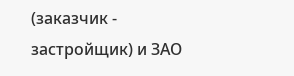(заказчик - застройщик) и ЗАО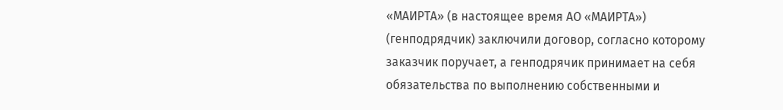«МАИРТА» (в настоящее время АО «МАИРТА») (генподрядчик) заключили договор, согласно которому заказчик поручает, а генподрячик принимает на себя обязательства по выполнению собственными и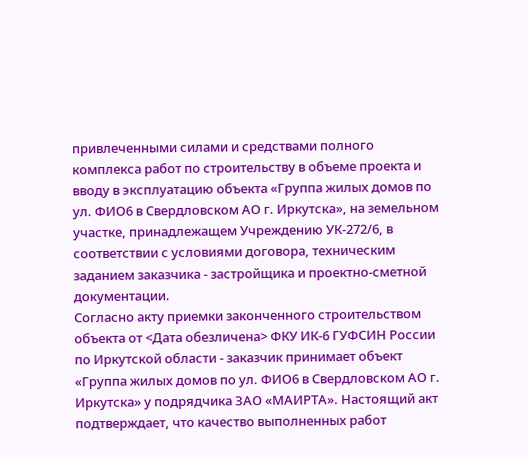привлеченными силами и средствами полного комплекса работ по строительству в объеме проекта и вводу в эксплуатацию объекта «Группа жилых домов по ул. ФИО6 в Свердловском АО г. Иркутска», на земельном участке, принадлежащем Учреждению УК-272/6, в соответствии с условиями договора, техническим заданием заказчика - застройщика и проектно-сметной документации.
Согласно акту приемки законченного строительством объекта от <Дата обезличена> ФКУ ИК-6 ГУФСИН России по Иркутской области - заказчик принимает объект «Группа жилых домов по ул. ФИО6 в Свердловском АО г. Иркутска» у подрядчика ЗАО «МАИРТА». Настоящий акт подтверждает, что качество выполненных работ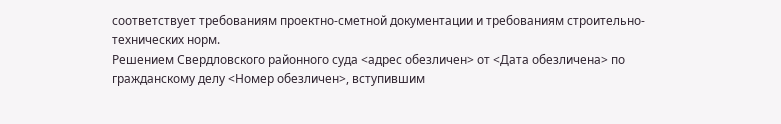соответствует требованиям проектно-сметной документации и требованиям строительно-технических норм.
Решением Свердловского районного суда <адрес обезличен> от <Дата обезличена> по гражданскому делу <Номер обезличен>, вступившим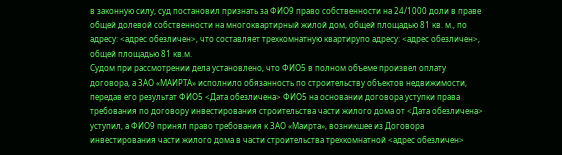в законную силу, суд постановил признать за ФИО9 право собственности на 24/1000 доли в праве общей долевой собственности на многоквартирный жилой дом, общей площадью 81 кв. м., по адресу: <адрес обезличен>, что составляет трехкомнатную квартирупо адресу: <адрес обезличен>, общей площадью 81 кв.м.
Судом при рассмотрении дела установлено, что ФИО5 в полном объеме произвел оплату договора, а ЗАО «МАИРТА» исполнило обязанность по строительству объектов недвижимости, передав его результат ФИО5 <Дата обезличена> ФИО5 на основании договора уступки права требования по договору инвестирования строительства части жилого дома от <Дата обезличена> уступил, а ФИО9 принял право требования к ЗАО «Маирта», возникшее из Договора инвестирования части жилого дома в части строительства трехкомнатной <адрес обезличен>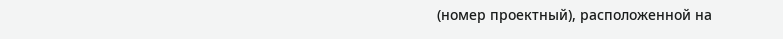(номер проектный), расположенной на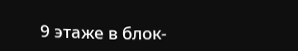9 этаже в блок-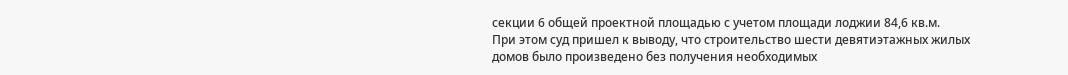секции 6 общей проектной площадью с учетом площади лоджии 84,6 кв.м.
При этом суд пришел к выводу, что строительство шести девятиэтажных жилых домов было произведено без получения необходимых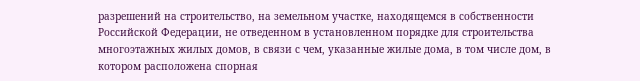разрешений на строительство, на земельном участке, находящемся в собственности Российской Федерации, не отведенном в установленном порядке для строительства многоэтажных жилых домов, в связи с чем, указанные жилые дома, в том числе дом, в котором расположена спорная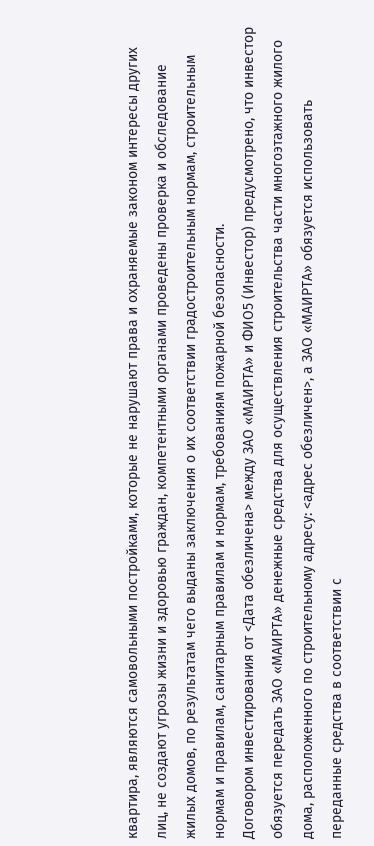квартира, являются самовольными постройками, которые не нарушают права и охраняемые законом интересы других лиц, не создают угрозы жизни и здоровью граждан, компетентными органами проведены проверка и обследование жилых домов, по результатам чего выданы заключения о их соответствии градостроительным нормам, строительным нормам и правилам, санитарным правилам и нормам, требованиям пожарной безопасности.
Договором инвестирования от <Дата обезличена> между ЗАО «МАИРТА» и ФИО5 (Инвестор) предусмотрено, что инвестор обязуется передать ЗАО «МАИРТА» денежные средства для осуществления строительства части многоэтажного жилого дома, расположенного по строительному адресу: <адрес обезличен>, а ЗАО «МАИРТА» обязуется использовать переданные средства в соответствии с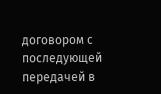договором с последующей передачей в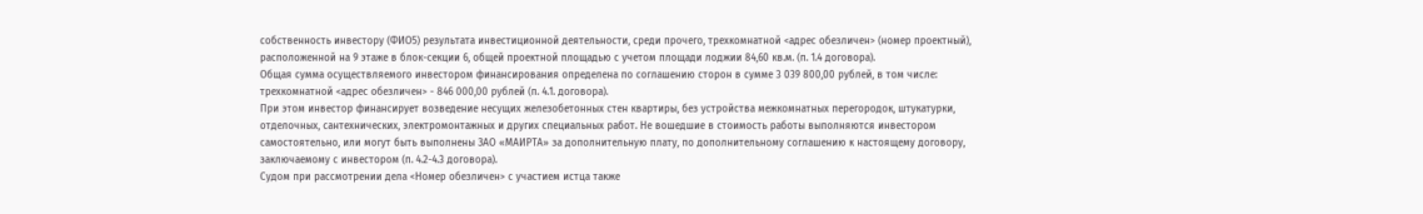собственность инвестору (ФИО5) результата инвестиционной деятельности, среди прочего, трехкомнатной <адрес обезличен> (номер проектный), расположенной на 9 этаже в блок-секции 6, общей проектной площадью с учетом площади лоджии 84,60 кв.м. (п. 1.4 договора).
Общая сумма осуществляемого инвестором финансирования определена по соглашению сторон в сумме 3 039 800,00 рублей, в том числе: трехкомнатной <адрес обезличен> - 846 000,00 рублей (п. 4.1. договора).
При этом инвестор финансирует возведение несущих железобетонных стен квартиры, без устройства межкомнатных перегородок, штукатурки, отделочных, сантехнических, электромонтажных и других специальных работ. Не вошедшие в стоимость работы выполняются инвестором самостоятельно, или могут быть выполнены ЗАО «МАИРТА» за дополнительную плату, по дополнительному соглашению к настоящему договору, заключаемому с инвестором (п. 4.2-4.3 договора).
Судом при рассмотрении дела <Номер обезличен> с участием истца также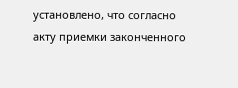установлено, что согласно акту приемки законченного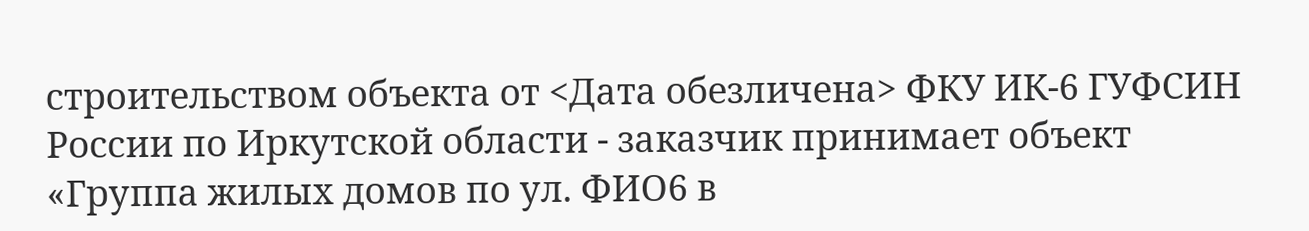строительством объекта от <Дата обезличена> ФКУ ИК-6 ГУФСИН России по Иркутской области - заказчик принимает объект «Группа жилых домов по ул. ФИО6 в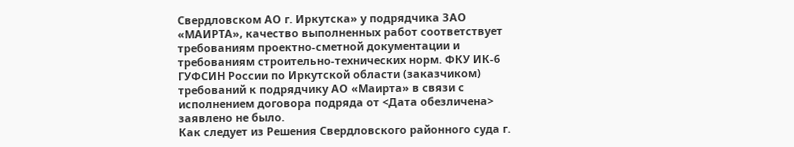Свердловском АО г. Иркутска» у подрядчика ЗАО «МАИРТА», качество выполненных работ соответствует требованиям проектно-сметной документации и требованиям строительно-технических норм. ФКУ ИК-6 ГУФСИН России по Иркутской области (заказчиком) требований к подрядчику АО «Маирта» в связи с исполнением договора подряда от <Дата обезличена> заявлено не было.
Как следует из Решения Свердловского районного суда г.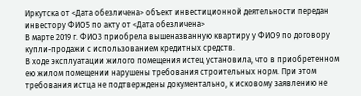Иркутска от <Дата обезличена> объект инвестиционной деятельности передан инвестору ФИО5 по акту от <Дата обезличена>
В марте 2019 г. ФИО3 приобрела вышеназванную квартиру у ФИО9 по договору купли-продажи с использованием кредитных средств.
В ходе эксплуатации жилого помещения истец установила, что в приобретенном ею жилом помещении нарушены требования строительных норм. При этом требования истца не подтверждены документально, к исковому заявлению не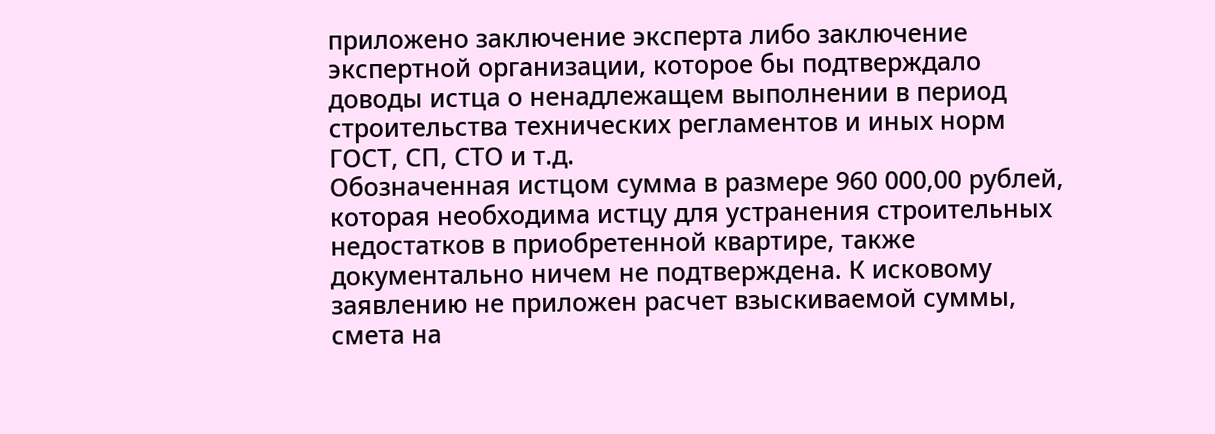приложено заключение эксперта либо заключение экспертной организации, которое бы подтверждало доводы истца о ненадлежащем выполнении в период строительства технических регламентов и иных норм ГОСТ, СП, СТО и т.д.
Обозначенная истцом сумма в размере 960 000,00 рублей, которая необходима истцу для устранения строительных недостатков в приобретенной квартире, также документально ничем не подтверждена. К исковому заявлению не приложен расчет взыскиваемой суммы, смета на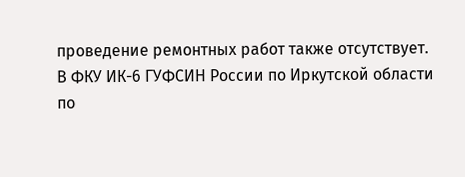проведение ремонтных работ также отсутствует.
В ФКУ ИК-6 ГУФСИН России по Иркутской области по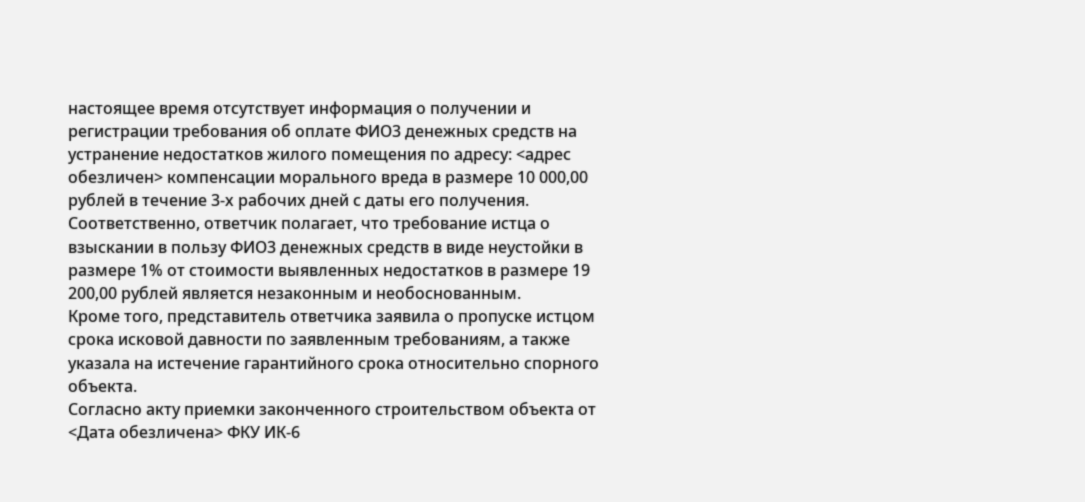настоящее время отсутствует информация о получении и регистрации требования об оплате ФИО3 денежных средств на устранение недостатков жилого помещения по адресу: <адрес обезличен> компенсации морального вреда в размере 10 000,00 рублей в течение 3-х рабочих дней с даты его получения.
Соответственно, ответчик полагает, что требование истца о взыскании в пользу ФИО3 денежных средств в виде неустойки в размере 1% от стоимости выявленных недостатков в размере 19 200,00 рублей является незаконным и необоснованным.
Кроме того, представитель ответчика заявила о пропуске истцом срока исковой давности по заявленным требованиям, а также указала на истечение гарантийного срока относительно спорного объекта.
Согласно акту приемки законченного строительством объекта от <Дата обезличена> ФКУ ИК-6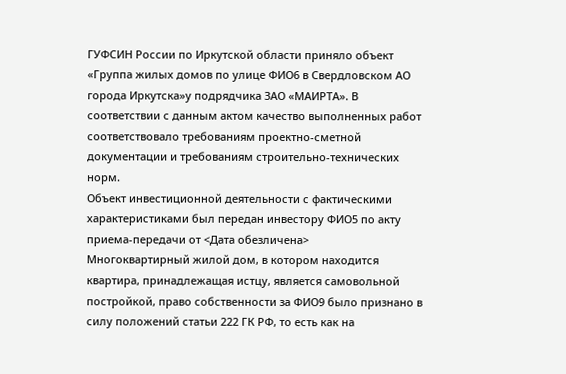ГУФСИН России по Иркутской области приняло объект «Группа жилых домов по улице ФИО6 в Свердловском АО города Иркутска»у подрядчика ЗАО «МАИРТА». В соответствии с данным актом качество выполненных работ соответствовало требованиям проектно-сметной документации и требованиям строительно-технических норм.
Объект инвестиционной деятельности с фактическими характеристиками был передан инвестору ФИО5 по акту приема-передачи от <Дата обезличена>
Многоквартирный жилой дом, в котором находится квартира, принадлежащая истцу, является самовольной постройкой, право собственности за ФИО9 было признано в силу положений статьи 222 ГК РФ, то есть как на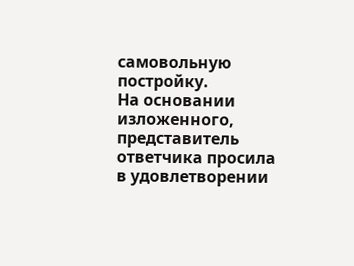самовольную постройку.
На основании изложенного, представитель ответчика просила в удовлетворении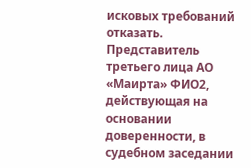исковых требований отказать.
Представитель третьего лица АО «Маирта» ФИО2, действующая на основании доверенности, в судебном заседании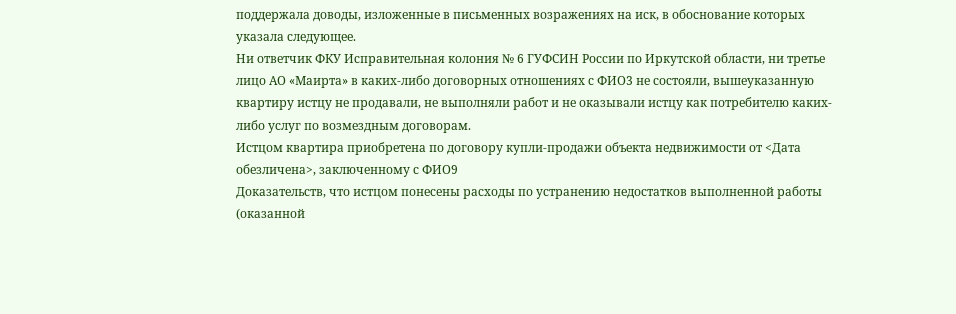поддержала доводы, изложенные в письменных возражениях на иск, в обоснование которых указала следующее.
Ни ответчик ФКУ Исправительная колония № 6 ГУФСИН России по Иркутской области, ни третье лицо АО «Маирта» в каких-либо договорных отношениях с ФИО3 не состояли, вышеуказанную квартиру истцу не продавали, не выполняли работ и не оказывали истцу как потребителю каких-либо услуг по возмездным договорам.
Истцом квартира приобретена по договору купли-продажи объекта недвижимости от <Дата обезличена>, заключенному с ФИО9
Доказательств, что истцом понесены расходы по устранению недостатков выполненной работы (оказанной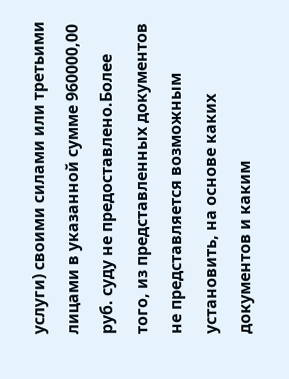услуги) своими силами или третьими лицами в указанной сумме 960000,00 руб. суду не предоставлено.Более того, из представленных документов не представляется возможным установить, на основе каких документов и каким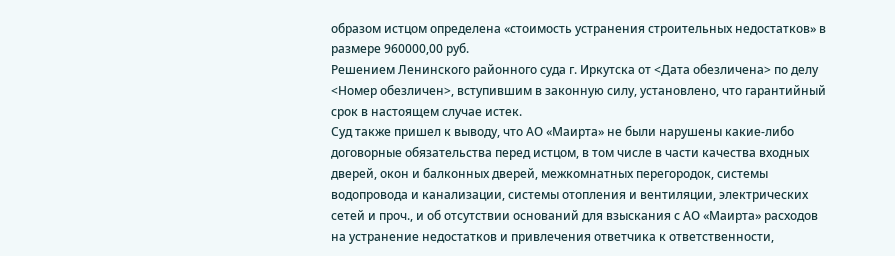образом истцом определена «стоимость устранения строительных недостатков» в размере 960000,00 руб.
Решением Ленинского районного суда г. Иркутска от <Дата обезличена> по делу <Номер обезличен>, вступившим в законную силу, установлено, что гарантийный срок в настоящем случае истек.
Суд также пришел к выводу, что АО «Маирта» не были нарушены какие-либо договорные обязательства перед истцом, в том числе в части качества входных дверей, окон и балконных дверей, межкомнатных перегородок, системы водопровода и канализации, системы отопления и вентиляции, электрических сетей и проч., и об отсутствии оснований для взыскания с АО «Маирта» расходов на устранение недостатков и привлечения ответчика к ответственности,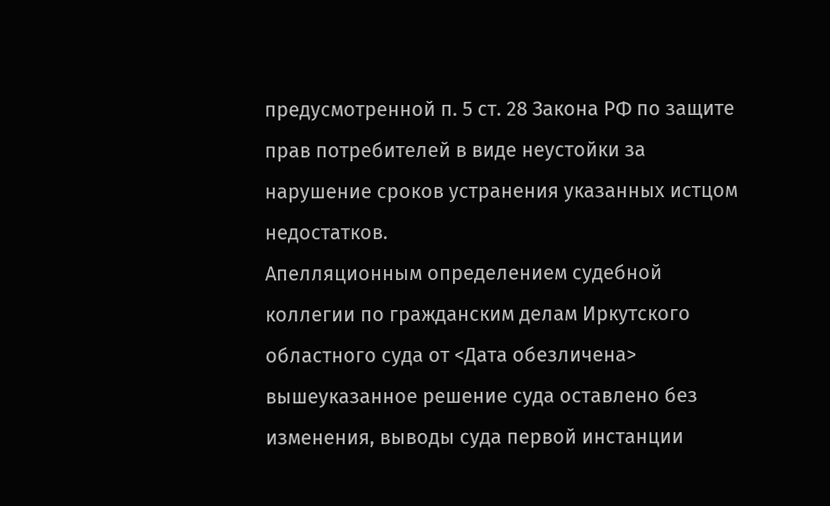предусмотренной п. 5 ст. 28 Закона РФ по защите прав потребителей в виде неустойки за нарушение сроков устранения указанных истцом недостатков.
Апелляционным определением судебной коллегии по гражданским делам Иркутского областного суда от <Дата обезличена> вышеуказанное решение суда оставлено без изменения, выводы суда первой инстанции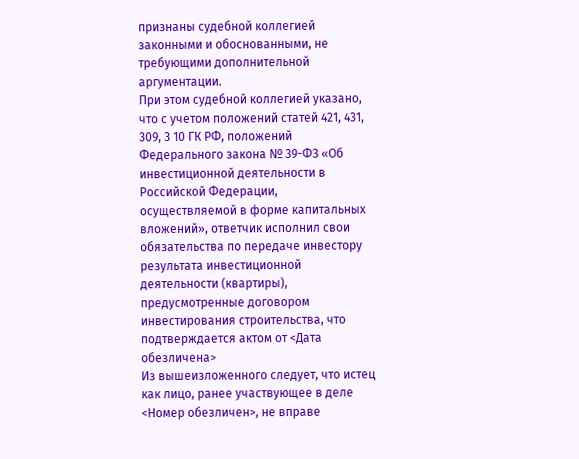признаны судебной коллегией законными и обоснованными, не требующими дополнительной аргументации.
При этом судебной коллегией указано, что с учетом положений статей 421, 431, 309, 3 10 ГК РФ, положений Федерального закона № 39-ФЗ «Об инвестиционной деятельности в Российской Федерации, осуществляемой в форме капитальных вложений», ответчик исполнил свои обязательства по передаче инвестору результата инвестиционной деятельности (квартиры), предусмотренные договором инвестирования строительства, что подтверждается актом от <Дата обезличена>
Из вышеизложенного следует, что истец как лицо, ранее участвующее в деле <Номер обезличен>, не вправе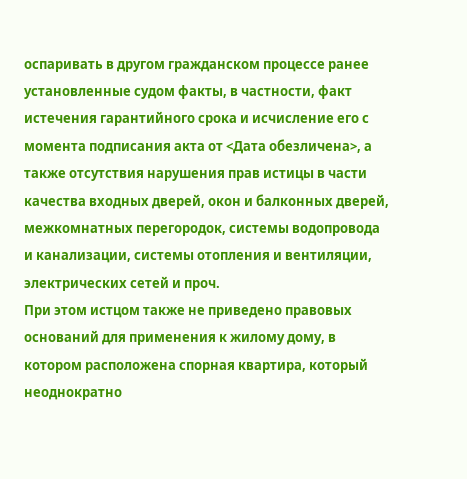оспаривать в другом гражданском процессе ранее установленные судом факты, в частности, факт истечения гарантийного срока и исчисление его с момента подписания акта от <Дата обезличена>, а также отсутствия нарушения прав истицы в части качества входных дверей, окон и балконных дверей, межкомнатных перегородок, системы водопровода и канализации, системы отопления и вентиляции, электрических сетей и проч.
При этом истцом также не приведено правовых оснований для применения к жилому дому, в котором расположена спорная квартира, который неоднократно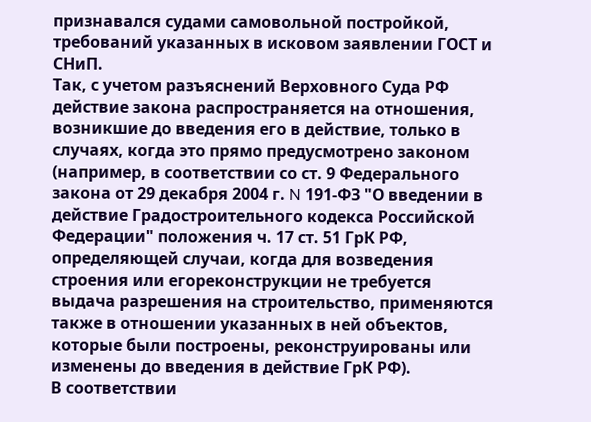признавался судами самовольной постройкой, требований указанных в исковом заявлении ГОСТ и СНиП.
Так, с учетом разъяснений Верховного Суда РФ действие закона распространяется на отношения, возникшие до введения его в действие, только в случаях, когда это прямо предусмотрено законом (например, в соответствии со ст. 9 Федерального закона от 29 декабря 2004 г. N 191-ФЗ "О введении в действие Градостроительного кодекса Российской Федерации" положения ч. 17 ст. 51 ГрК РФ, определяющей случаи, когда для возведения строения или егореконструкции не требуется выдача разрешения на строительство, применяются также в отношении указанных в ней объектов, которые были построены, реконструированы или изменены до введения в действие ГрК РФ).
В соответствии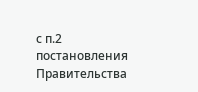с п.2 постановления Правительства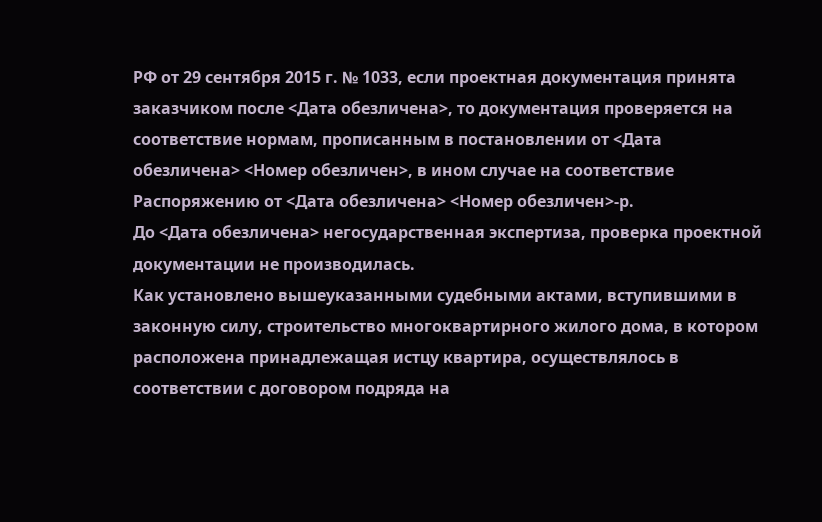РФ от 29 сентября 2015 г. № 1033, если проектная документация принята заказчиком после <Дата обезличена>, то документация проверяется на соответствие нормам, прописанным в постановлении от <Дата обезличена> <Номер обезличен>, в ином случае на соответствие Распоряжению от <Дата обезличена> <Номер обезличен>-р.
До <Дата обезличена> негосударственная экспертиза, проверка проектной документации не производилась.
Как установлено вышеуказанными судебными актами, вступившими в законную силу, строительство многоквартирного жилого дома, в котором расположена принадлежащая истцу квартира, осуществлялось в соответствии с договором подряда на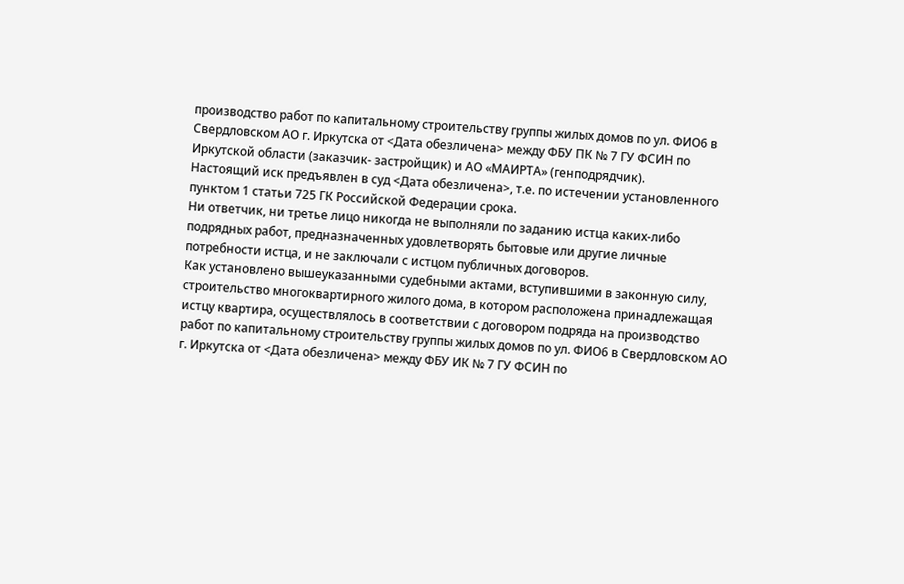производство работ по капитальному строительству группы жилых домов по ул. ФИО6 в Свердловском АО г. Иркутска от <Дата обезличена> между ФБУ ПК № 7 ГУ ФСИН по Иркутской области (заказчик- застройщик) и АО «МАИРТА» (генподрядчик).
Настоящий иск предъявлен в суд <Дата обезличена>, т.е. по истечении установленного пунктом 1 статьи 725 ГК Российской Федерации срока.
Ни ответчик, ни третье лицо никогда не выполняли по заданию истца каких-либо подрядных работ, предназначенных удовлетворять бытовые или другие личные потребности истца, и не заключали с истцом публичных договоров.
Как установлено вышеуказанными судебными актами, вступившими в законную силу, строительство многоквартирного жилого дома, в котором расположена принадлежащая истцу квартира, осуществлялось в соответствии с договором подряда на производство работ по капитальному строительству группы жилых домов по ул. ФИО6 в Свердловском АО г. Иркутска от <Дата обезличена> между ФБУ ИК № 7 ГУ ФСИН по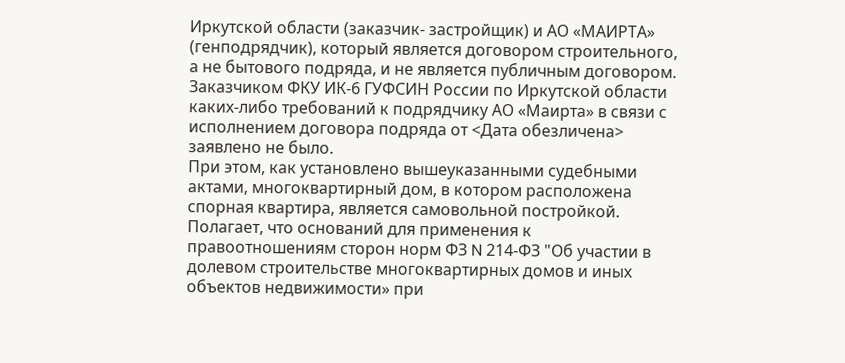Иркутской области (заказчик- застройщик) и АО «МАИРТА» (генподрядчик), который является договором строительного, а не бытового подряда, и не является публичным договором.
Заказчиком ФКУ ИК-6 ГУФСИН России по Иркутской области каких-либо требований к подрядчику АО «Маирта» в связи с исполнением договора подряда от <Дата обезличена> заявлено не было.
При этом, как установлено вышеуказанными судебными актами, многоквартирный дом, в котором расположена спорная квартира, является самовольной постройкой.
Полагает, что оснований для применения к правоотношениям сторон норм ФЗ N 214-ФЗ "Об участии в долевом строительстве многоквартирных домов и иных объектов недвижимости» при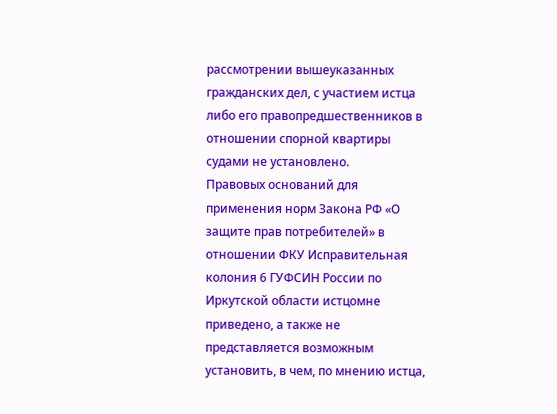рассмотрении вышеуказанных гражданских дел, с участием истца либо его правопредшественников в отношении спорной квартиры судами не установлено.
Правовых оснований для применения норм Закона РФ «О защите прав потребителей» в отношении ФКУ Исправительная колония 6 ГУФСИН России по Иркутской области истцомне приведено, а также не представляется возможным установить, в чем, по мнению истца,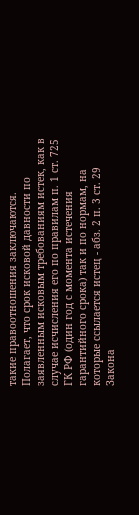такие правоотношения заключаются.
Полагает, что срок исковой давности по заявленным исковым требованиям истек, как в случае исчисления его по правилам п. 1 ст. 725 ГК РФ (один год с момента истечения гарантийного срока) так и по нормам, на которые ссылается истец - абз. 2 п. 3 ст. 29 Закона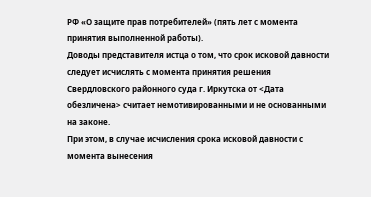РФ «О защите прав потребителей» (пять лет с момента принятия выполненной работы).
Доводы представителя истца о том, что срок исковой давности следует исчислять с момента принятия решения Свердловского районного суда г. Иркутска от <Дата обезличена> считает немотивированными и не основанными на законе.
При этом, в случае исчисления срока исковой давности с момента вынесения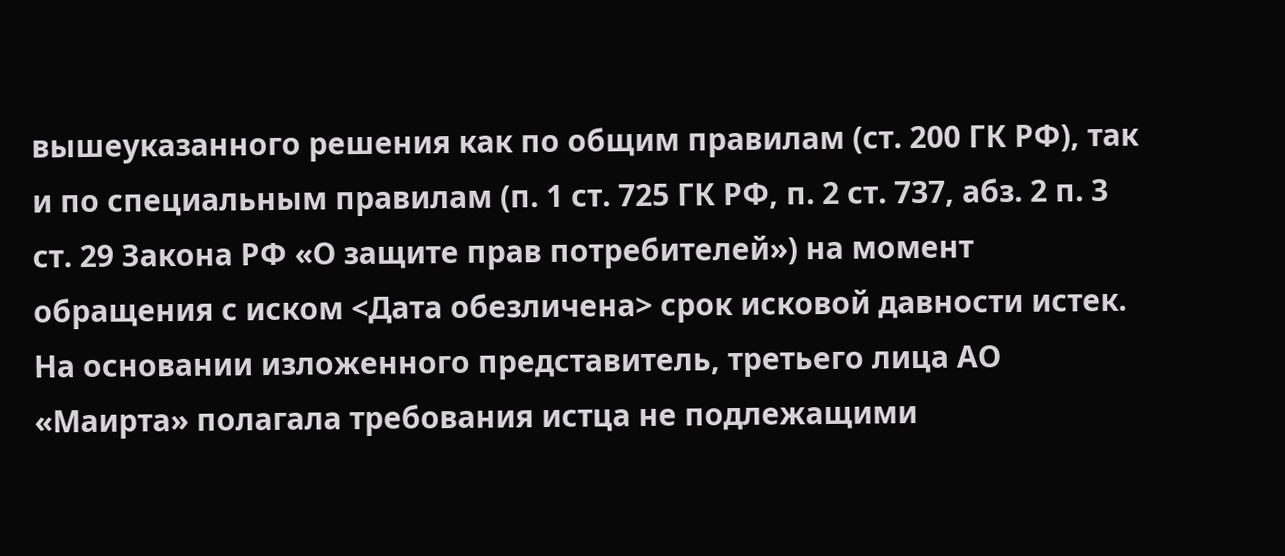вышеуказанного решения как по общим правилам (ст. 200 ГК РФ), так и по специальным правилам (п. 1 ст. 725 ГК РФ, п. 2 ст. 737, абз. 2 п. 3 ст. 29 Закона РФ «О защите прав потребителей») на момент обращения с иском <Дата обезличена> срок исковой давности истек.
На основании изложенного представитель, третьего лица АО «Маирта» полагала требования истца не подлежащими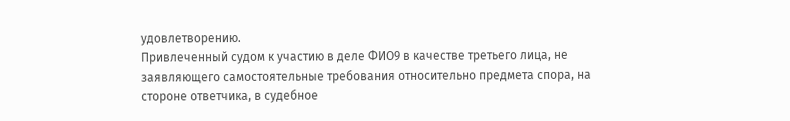удовлетворению.
Привлеченный судом к участию в деле ФИО9 в качестве третьего лица, не заявляющего самостоятельные требования относительно предмета спора, на стороне ответчика, в судебное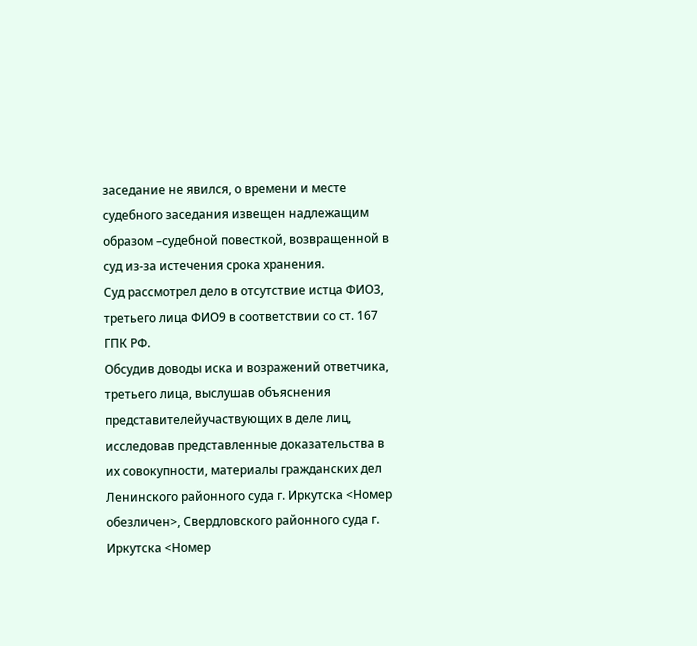заседание не явился, о времени и месте судебного заседания извещен надлежащим образом –судебной повесткой, возвращенной в суд из-за истечения срока хранения.
Суд рассмотрел дело в отсутствие истца ФИО3, третьего лица ФИО9 в соответствии со ст. 167 ГПК РФ.
Обсудив доводы иска и возражений ответчика, третьего лица, выслушав объяснения представителейучаствующих в деле лиц, исследовав представленные доказательства в их совокупности, материалы гражданских дел Ленинского районного суда г. Иркутска <Номер обезличен>, Свердловского районного суда г. Иркутска <Номер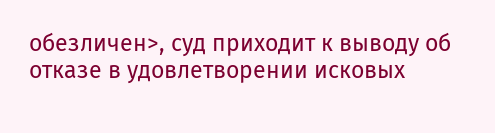обезличен>, суд приходит к выводу об отказе в удовлетворении исковых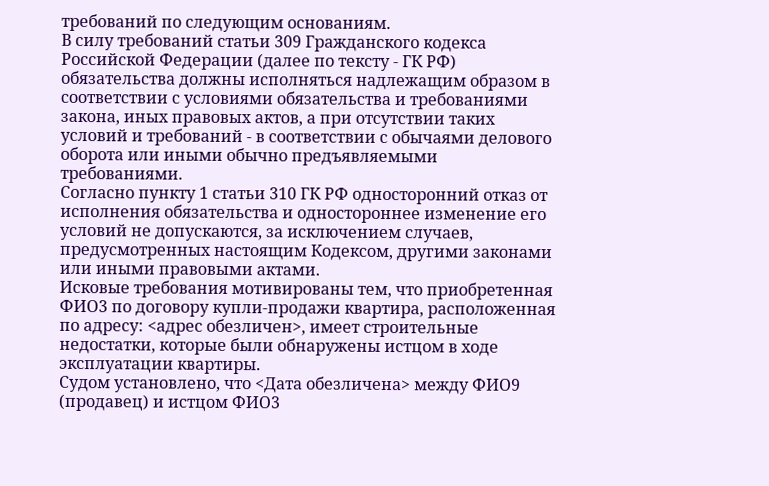требований по следующим основаниям.
В силу требований статьи 309 Гражданского кодекса Российской Федерации (далее по тексту - ГК РФ) обязательства должны исполняться надлежащим образом в соответствии с условиями обязательства и требованиями закона, иных правовых актов, а при отсутствии таких условий и требований - в соответствии с обычаями делового оборота или иными обычно предъявляемыми требованиями.
Согласно пункту 1 статьи 310 ГК РФ односторонний отказ от исполнения обязательства и одностороннее изменение его условий не допускаются, за исключением случаев, предусмотренных настоящим Кодексом, другими законами или иными правовыми актами.
Исковые требования мотивированы тем, что приобретенная ФИО3 по договору купли-продажи квартира, расположенная по адресу: <адрес обезличен>, имеет строительные недостатки, которые были обнаружены истцом в ходе эксплуатации квартиры.
Судом установлено, что <Дата обезличена> между ФИО9 (продавец) и истцом ФИО3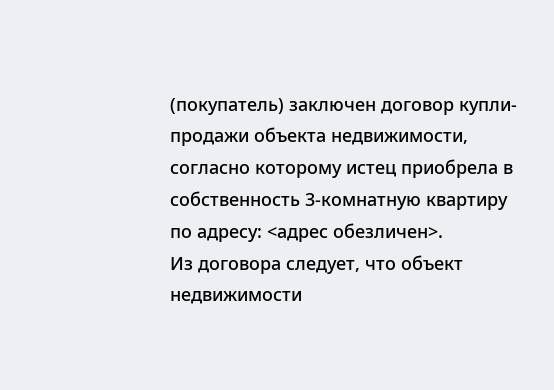(покупатель) заключен договор купли-продажи объекта недвижимости, согласно которому истец приобрела в собственность 3-комнатную квартиру по адресу: <адрес обезличен>.
Из договора следует, что объект недвижимости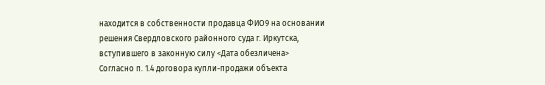находится в собственности продавца ФИО9 на основании решения Свердловского районного суда г. Иркутска, вступившего в законную силу <Дата обезличена>
Согласно п. 1.4 договора купли-продажи объекта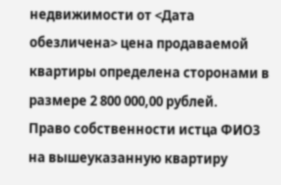недвижимости от <Дата обезличена> цена продаваемой квартиры определена сторонами в размере 2 800 000,00 рублей.
Право собственности истца ФИО3 на вышеуказанную квартиру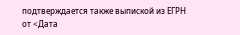подтверждается также выпиской из ЕГРН от <Дата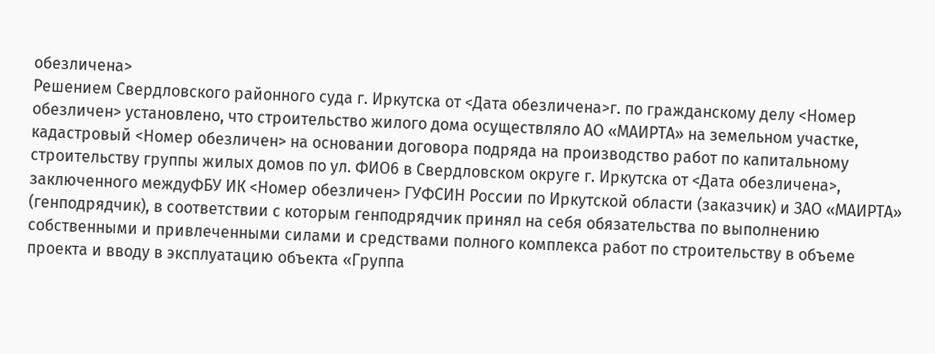обезличена>
Решением Свердловского районного суда г. Иркутска от <Дата обезличена>г. по гражданскому делу <Номер обезличен> установлено, что строительство жилого дома осуществляло АО «МАИРТА» на земельном участке, кадастровый <Номер обезличен> на основании договора подряда на производство работ по капитальному строительству группы жилых домов по ул. ФИО6 в Свердловском округе г. Иркутска от <Дата обезличена>, заключенного междуФБУ ИК <Номер обезличен> ГУФСИН России по Иркутской области (заказчик) и ЗАО «МАИРТА» (генподрядчик), в соответствии с которым генподрядчик принял на себя обязательства по выполнению собственными и привлеченными силами и средствами полного комплекса работ по строительству в объеме проекта и вводу в эксплуатацию объекта «Группа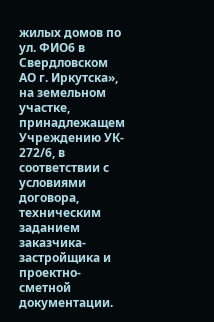жилых домов по ул. ФИО6 в Свердловском АО г. Иркутска», на земельном участке, принадлежащем Учреждению УК- 272/6, в соответствии с условиями договора, техническим заданием заказчика- застройщика и проектно-сметной документации.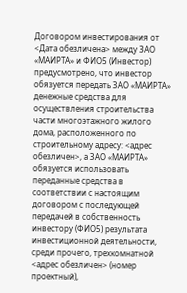Договором инвестирования от <Дата обезличена> между ЗАО «МАИРТА» и ФИО5 (Инвестор) предусмотрено, что инвестор обязуется передать ЗАО «МАИРТА» денежные средства для осуществления строительства части многоэтажного жилого дома, расположенного по строительному адресу: <адрес обезличен>, а ЗАО «МАИРТА» обязуется использовать переданные средства в соответствии с настоящим договором с последующей передачей в собственность инвестору (ФИО5) результата инвестиционной деятельности, среди прочего, трехкомнатной <адрес обезличен> (номер проектный),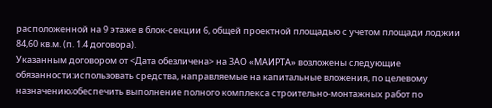расположенной на 9 этаже в блок-секции 6, общей проектной площадью с учетом площади лоджии 84,60 кв.м. (п. 1.4 договора).
Указанным договором от <Дата обезличена> на ЗАО «МАИРТА» возложены следующие обязанности:использовать средства, направляемые на капитальные вложения, по целевому назначению;обеспечить выполнение полного комплекса строительно-монтажных работ по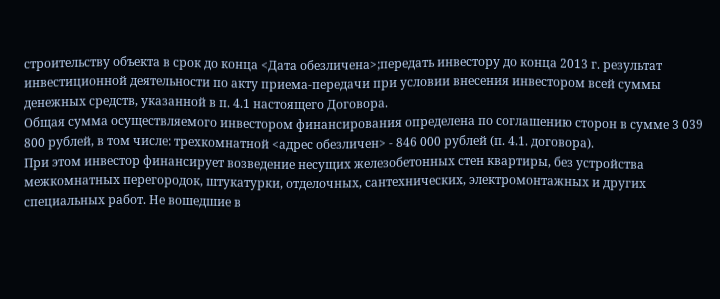строительству объекта в срок до конца <Дата обезличена>;передать инвестору до конца 2013 г. результат инвестиционной деятельности по акту приема-передачи при условии внесения инвестором всей суммы денежных средств, указанной в п. 4.1 настоящего Договора.
Общая сумма осуществляемого инвестором финансирования определена по соглашению сторон в сумме 3 039 800 рублей, в том числе: трехкомнатной <адрес обезличен> - 846 000 рублей (п. 4.1. договора).
При этом инвестор финансирует возведение несущих железобетонных стен квартиры, без устройства межкомнатных перегородок, штукатурки, отделочных, сантехнических, электромонтажных и других специальных работ. Не вошедшие в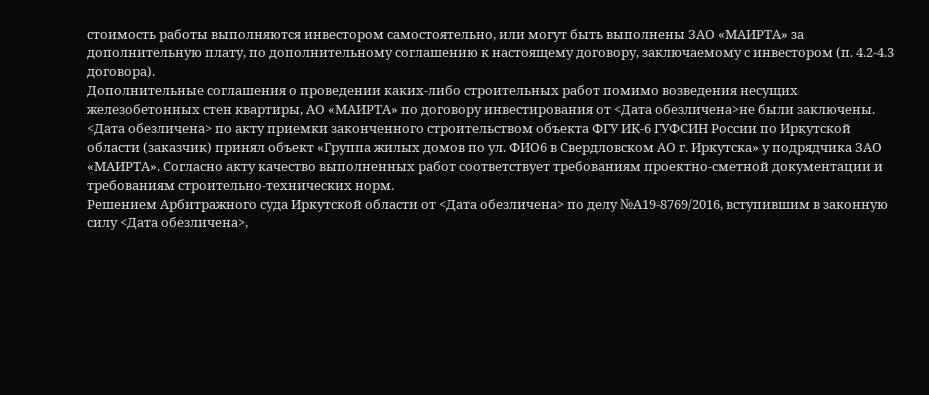стоимость работы выполняются инвестором самостоятельно, или могут быть выполнены ЗАО «МАИРТА» за дополнительную плату, по дополнительному соглашению к настоящему договору, заключаемому с инвестором (п. 4.2-4.3 договора).
Дополнительные соглашения о проведении каких-либо строительных работ помимо возведения несущих железобетонных стен квартиры, АО «МАИРТА» по договору инвестирования от <Дата обезличена>не были заключены.
<Дата обезличена> по акту приемки законченного строительством объекта ФГУ ИК-6 ГУФСИН России по Иркутской области (заказчик) принял объект «Группа жилых домов по ул. ФИО6 в Свердловском АО г. Иркутска» у подрядчика ЗАО «МАИРТА». Согласно акту качество выполненных работ соответствует требованиям проектно-сметной документации и требованиям строительно-технических норм.
Решением Арбитражного суда Иркутской области от <Дата обезличена> по делу №А19-8769/2016, вступившим в законную силу <Дата обезличена>,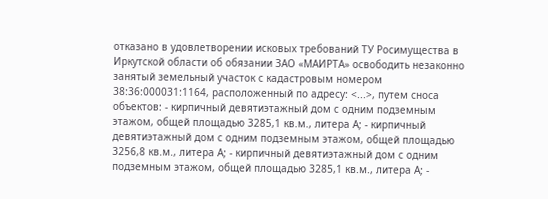отказано в удовлетворении исковых требований ТУ Росимущества в Иркутской области об обязании ЗАО «МАИРТА» освободить незаконно занятый земельный участок с кадастровым номером 38:36:000031:1164, расположенный по адресу: <...>, путем сноса объектов: - кирпичный девятиэтажный дом с одним подземным этажом, общей площадью 3285,1 кв.м., литера А; - кирпичный девятиэтажный дом с одним подземным этажом, общей площадью 3256,8 кв.м., литера А; - кирпичный девятиэтажный дом с одним подземным этажом, общей площадью 3285,1 кв.м., литера А; -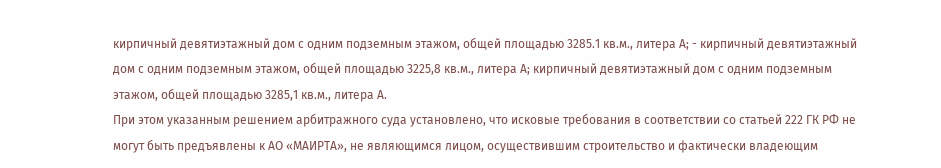кирпичный девятиэтажный дом с одним подземным этажом, общей площадью 3285.1 кв.м., литера А; - кирпичный девятиэтажный дом с одним подземным этажом, общей площадью 3225,8 кв.м., литера А; кирпичный девятиэтажный дом с одним подземным этажом, общей площадью 3285,1 кв.м., литера А.
При этом указанным решением арбитражного суда установлено, что исковые требования в соответствии со статьей 222 ГК РФ не могут быть предъявлены к АО «МАИРТА», не являющимся лицом, осуществившим строительство и фактически владеющим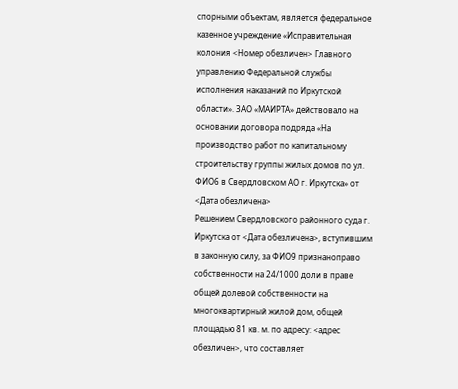спорными объектам, является федеральное казенное учреждение «Исправительная колония <Номер обезличен> Главного управлению Федеральной службы исполнения наказаний по Иркутской области». ЗАО «МАИРТА» действовало на основании договора подряда «На производство работ по капитальному строительству группы жилых домов по ул. ФИО6 в Свердловском АО г. Иркутска» от <Дата обезличена>
Решением Свердловского районного суда г. Иркутска от <Дата обезличена>, вступившим в законную силу, за ФИО9 признаноправо собственности на 24/1000 доли в праве общей долевой собственности на многоквартирный жилой дом, общей площадью 81 кв. м. по адресу: <адрес обезличен>, что составляет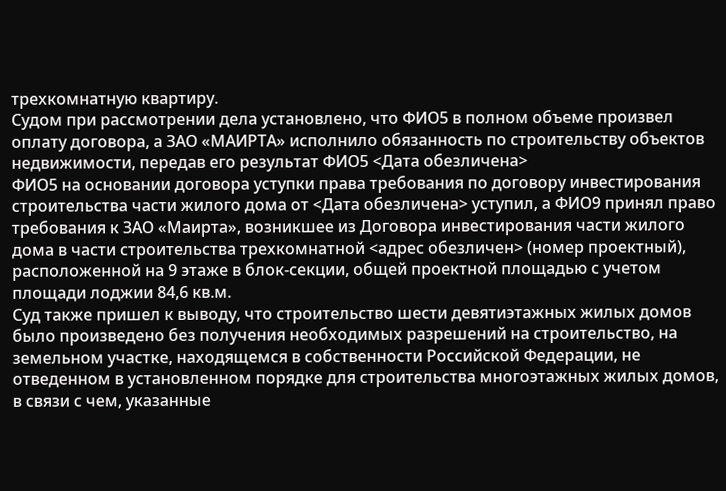трехкомнатную квартиру.
Судом при рассмотрении дела установлено, что ФИО5 в полном объеме произвел оплату договора, а ЗАО «МАИРТА» исполнило обязанность по строительству объектов недвижимости, передав его результат ФИО5 <Дата обезличена>
ФИО5 на основании договора уступки права требования по договору инвестирования строительства части жилого дома от <Дата обезличена> уступил, а ФИО9 принял право требования к ЗАО «Маирта», возникшее из Договора инвестирования части жилого дома в части строительства трехкомнатной <адрес обезличен> (номер проектный), расположенной на 9 этаже в блок-секции, общей проектной площадью с учетом площади лоджии 84,6 кв.м.
Суд также пришел к выводу, что строительство шести девятиэтажных жилых домов было произведено без получения необходимых разрешений на строительство, на земельном участке, находящемся в собственности Российской Федерации, не отведенном в установленном порядке для строительства многоэтажных жилых домов, в связи с чем, указанные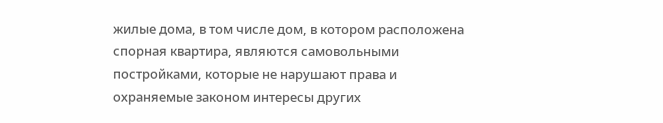жилые дома, в том числе дом, в котором расположена спорная квартира, являются самовольными постройками, которые не нарушают права и охраняемые законом интересы других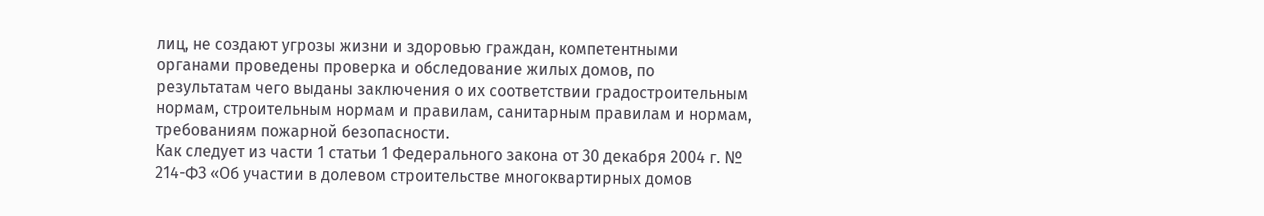лиц, не создают угрозы жизни и здоровью граждан, компетентными органами проведены проверка и обследование жилых домов, по результатам чего выданы заключения о их соответствии градостроительным нормам, строительным нормам и правилам, санитарным правилам и нормам, требованиям пожарной безопасности.
Как следует из части 1 статьи 1 Федерального закона от 30 декабря 2004 г. № 214-ФЗ «Об участии в долевом строительстве многоквартирных домов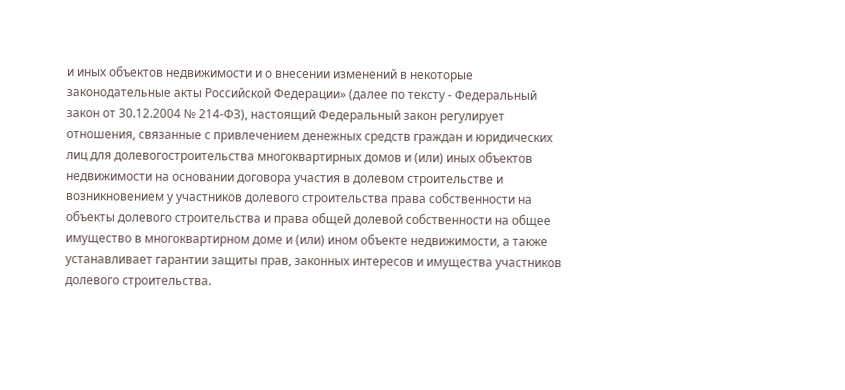и иных объектов недвижимости и о внесении изменений в некоторые законодательные акты Российской Федерации» (далее по тексту - Федеральный закон от 30.12.2004 № 214-ФЗ), настоящий Федеральный закон регулирует отношения, связанные с привлечением денежных средств граждан и юридических лиц для долевогостроительства многоквартирных домов и (или) иных объектов недвижимости на основании договора участия в долевом строительстве и возникновением у участников долевого строительства права собственности на объекты долевого строительства и права общей долевой собственности на общее имущество в многоквартирном доме и (или) ином объекте недвижимости, а также устанавливает гарантии защиты прав, законных интересов и имущества участников долевого строительства.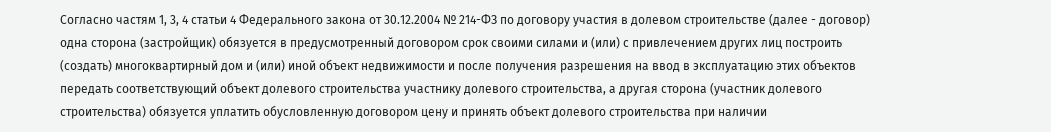Согласно частям 1, 3, 4 статьи 4 Федерального закона от 30.12.2004 № 214-ФЗ по договору участия в долевом строительстве (далее - договор) одна сторона (застройщик) обязуется в предусмотренный договором срок своими силами и (или) с привлечением других лиц построить (создать) многоквартирный дом и (или) иной объект недвижимости и после получения разрешения на ввод в эксплуатацию этих объектов передать соответствующий объект долевого строительства участнику долевого строительства, а другая сторона (участник долевого строительства) обязуется уплатить обусловленную договором цену и принять объект долевого строительства при наличии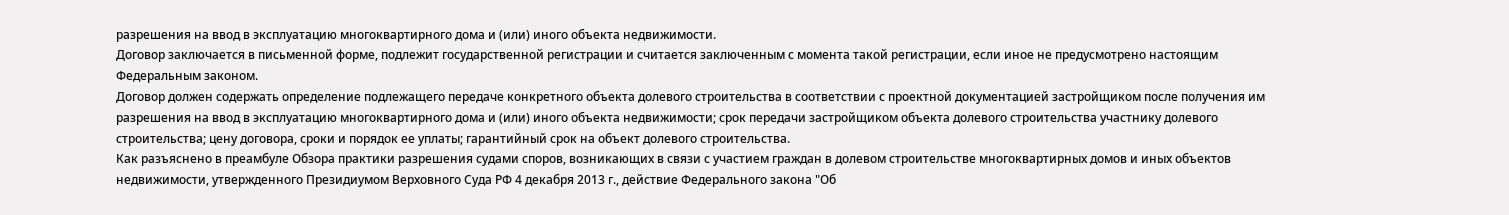разрешения на ввод в эксплуатацию многоквартирного дома и (или) иного объекта недвижимости.
Договор заключается в письменной форме, подлежит государственной регистрации и считается заключенным с момента такой регистрации, если иное не предусмотрено настоящим Федеральным законом.
Договор должен содержать определение подлежащего передаче конкретного объекта долевого строительства в соответствии с проектной документацией застройщиком после получения им разрешения на ввод в эксплуатацию многоквартирного дома и (или) иного объекта недвижимости; срок передачи застройщиком объекта долевого строительства участнику долевого строительства; цену договора, сроки и порядок ее уплаты; гарантийный срок на объект долевого строительства.
Как разъяснено в преамбуле Обзора практики разрешения судами споров, возникающих в связи с участием граждан в долевом строительстве многоквартирных домов и иных объектов недвижимости, утвержденного Президиумом Верховного Суда РФ 4 декабря 2013 г., действие Федерального закона "Об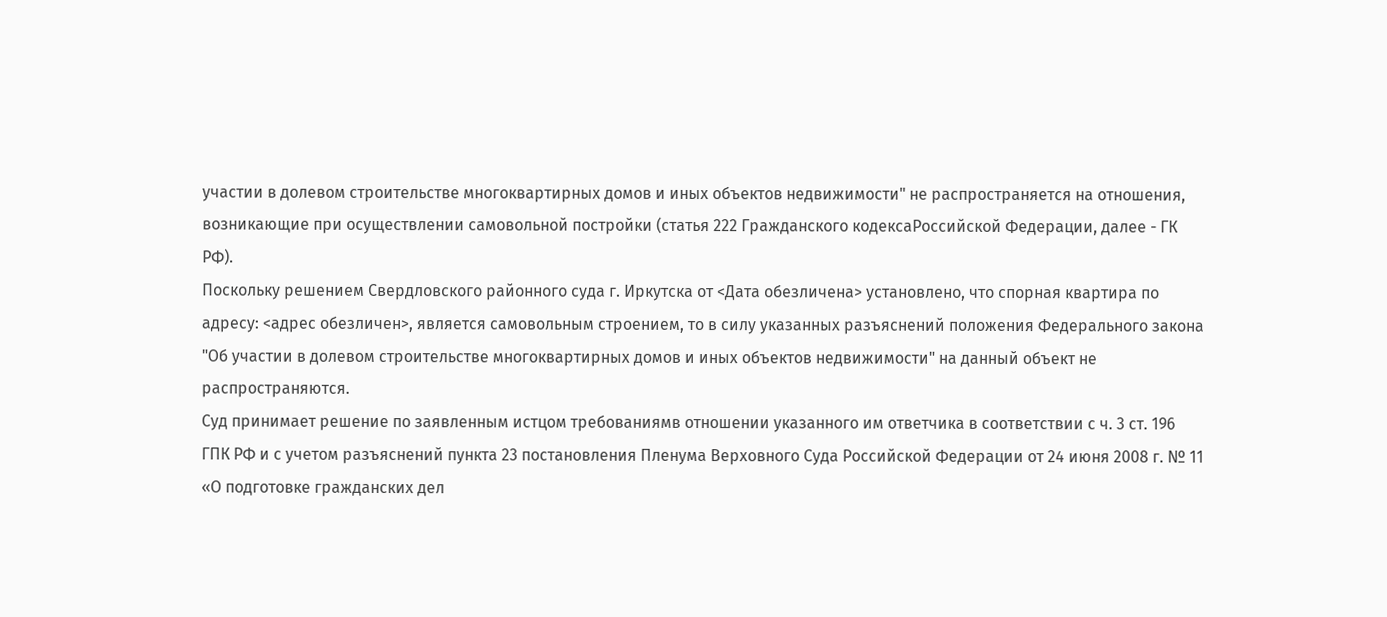участии в долевом строительстве многоквартирных домов и иных объектов недвижимости" не распространяется на отношения, возникающие при осуществлении самовольной постройки (статья 222 Гражданского кодексаРоссийской Федерации, далее - ГК РФ).
Поскольку решением Свердловского районного суда г. Иркутска от <Дата обезличена> установлено, что спорная квартира по адресу: <адрес обезличен>, является самовольным строением, то в силу указанных разъяснений положения Федерального закона "Об участии в долевом строительстве многоквартирных домов и иных объектов недвижимости" на данный объект не распространяются.
Суд принимает решение по заявленным истцом требованиямв отношении указанного им ответчика в соответствии с ч. 3 ст. 196 ГПК РФ и с учетом разъяснений пункта 23 постановления Пленума Верховного Суда Российской Федерации от 24 июня 2008 г. № 11 «О подготовке гражданских дел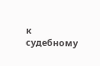к судебному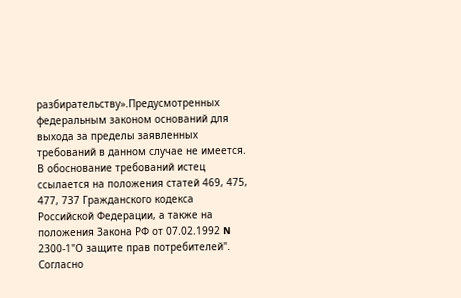разбирательству».Предусмотренных федеральным законом оснований для выхода за пределы заявленных требований в данном случае не имеется.
В обоснование требований истец ссылается на положения статей 469, 475, 477, 737 Гражданского кодекса Российской Федерации, а также на положения Закона РФ от 07.02.1992 N 2300-1"О защите прав потребителей".
Согласно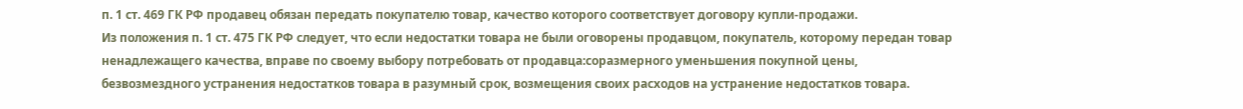п. 1 ст. 469 ГК РФ продавец обязан передать покупателю товар, качество которого соответствует договору купли-продажи.
Из положения п. 1 ст. 475 ГК РФ следует, что если недостатки товара не были оговорены продавцом, покупатель, которому передан товар ненадлежащего качества, вправе по своему выбору потребовать от продавца:соразмерного уменьшения покупной цены, безвозмездного устранения недостатков товара в разумный срок, возмещения своих расходов на устранение недостатков товара.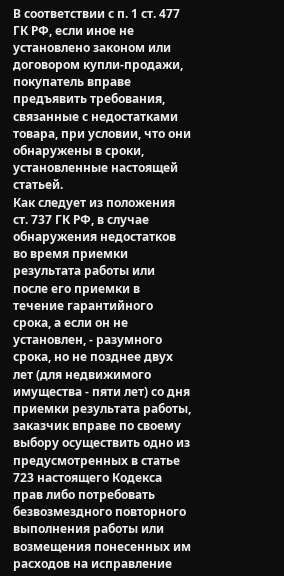В соответствии с п. 1 ст. 477 ГК РФ, если иное не установлено законом или договором купли-продажи, покупатель вправе предъявить требования, связанные с недостатками товара, при условии, что они обнаружены в сроки, установленные настоящей статьей.
Как следует из положения ст. 737 ГК РФ, в случае обнаружения недостатков во время приемки результата работы или после его приемки в течение гарантийного срока, а если он не установлен, - разумного срока, но не позднее двух лет (для недвижимого имущества - пяти лет) со дня приемки результата работы, заказчик вправе по своему выбору осуществить одно из предусмотренных в статье 723 настоящего Кодекса прав либо потребовать безвозмездного повторного выполнения работы или возмещения понесенных им расходов на исправление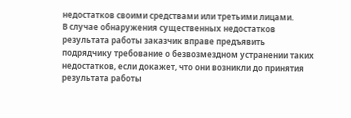недостатков своими средствами или третьими лицами.
В случае обнаружения существенных недостатков результата работы заказчик вправе предъявить подрядчику требование о безвозмездном устранении таких недостатков, если докажет, что они возникли до принятия результата работы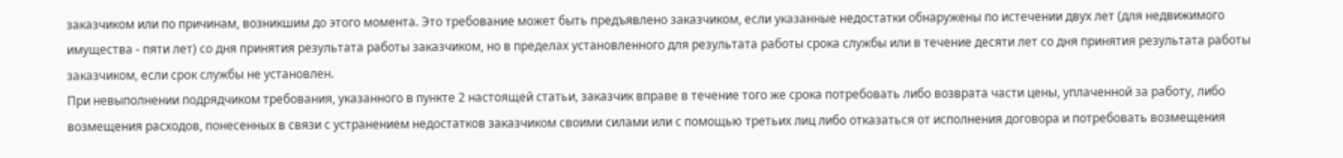заказчиком или по причинам, возникшим до этого момента. Это требование может быть предъявлено заказчиком, если указанные недостатки обнаружены по истечении двух лет (для недвижимого имущества - пяти лет) со дня принятия результата работы заказчиком, но в пределах установленного для результата работы срока службы или в течение десяти лет со дня принятия результата работы заказчиком, если срок службы не установлен.
При невыполнении подрядчиком требования, указанного в пункте 2 настоящей статьи, заказчик вправе в течение того же срока потребовать либо возврата части цены, уплаченной за работу, либо возмещения расходов, понесенных в связи с устранением недостатков заказчиком своими силами или с помощью третьих лиц либо отказаться от исполнения договора и потребовать возмещения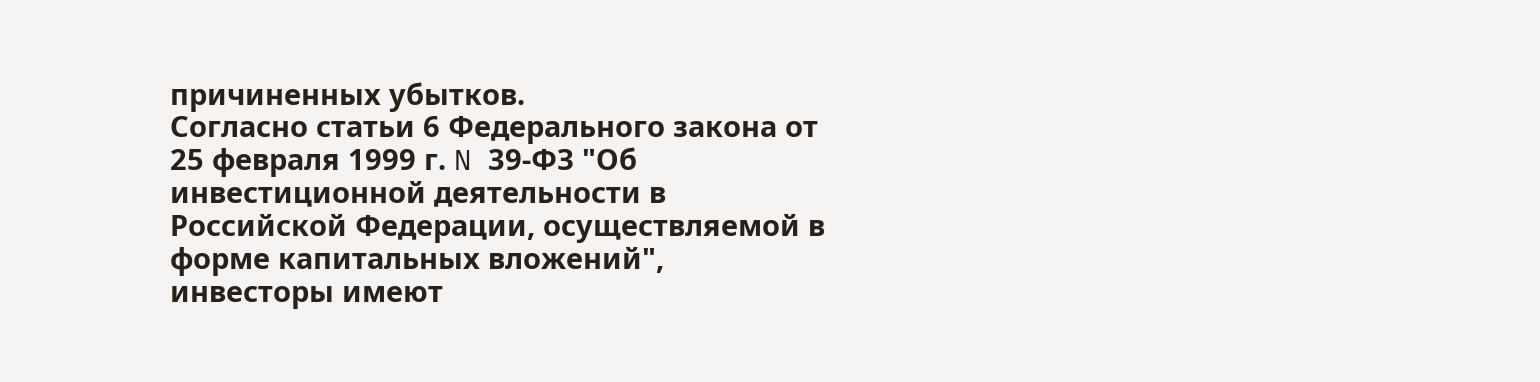причиненных убытков.
Согласно статьи 6 Федерального закона от 25 февраля 1999 г. N 39-ФЗ "Об инвестиционной деятельности в Российской Федерации, осуществляемой в форме капитальных вложений", инвесторы имеют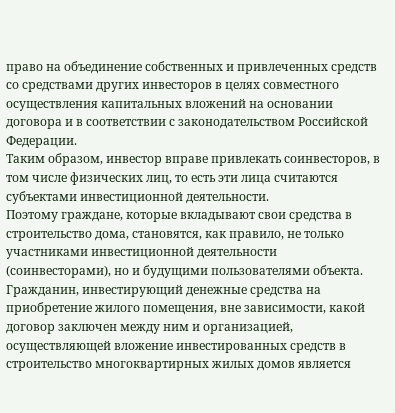право на объединение собственных и привлеченных средств со средствами других инвесторов в целях совместного осуществления капитальных вложений на основании договора и в соответствии с законодательством Российской Федерации.
Таким образом, инвестор вправе привлекать соинвесторов, в том числе физических лиц, то есть эти лица считаются субъектами инвестиционной деятельности.
Поэтому граждане, которые вкладывают свои средства в строительство дома, становятся, как правило, не только участниками инвестиционной деятельности (соинвесторами), но и будущими пользователями объекта.
Гражданин, инвестирующий денежные средства на приобретение жилого помещения, вне зависимости, какой договор заключен между ним и организацией, осуществляющей вложение инвестированных средств в строительство многоквартирных жилых домов является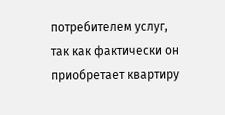потребителем услуг, так как фактически он приобретает квартиру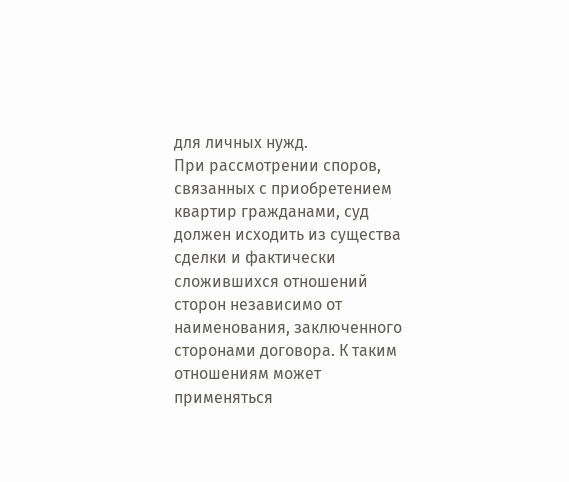для личных нужд.
При рассмотрении споров, связанных с приобретением квартир гражданами, суд должен исходить из существа сделки и фактически сложившихся отношений сторон независимо от наименования, заключенного сторонами договора. К таким отношениям может применяться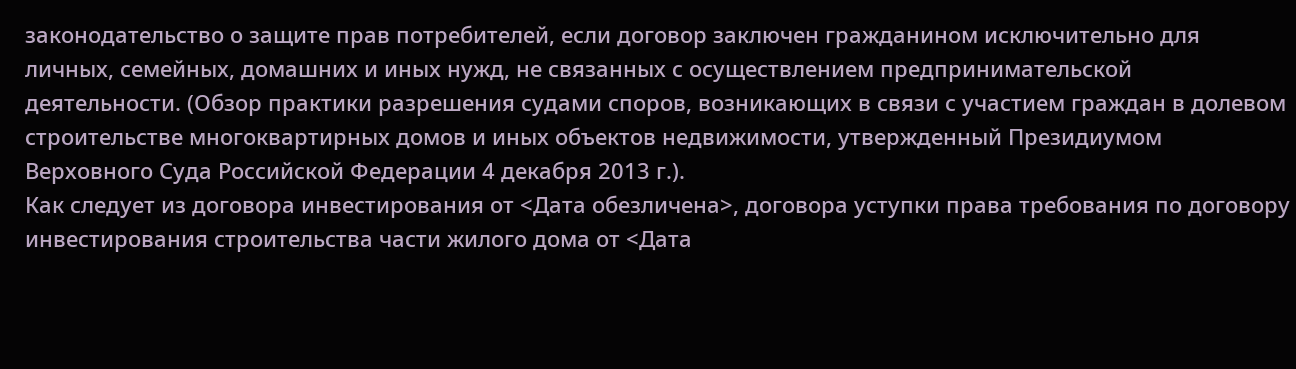законодательство о защите прав потребителей, если договор заключен гражданином исключительно для личных, семейных, домашних и иных нужд, не связанных с осуществлением предпринимательской деятельности. (Обзор практики разрешения судами споров, возникающих в связи с участием граждан в долевом строительстве многоквартирных домов и иных объектов недвижимости, утвержденный Президиумом Верховного Суда Российской Федерации 4 декабря 2013 г.).
Как следует из договора инвестирования от <Дата обезличена>, договора уступки права требования по договору инвестирования строительства части жилого дома от <Дата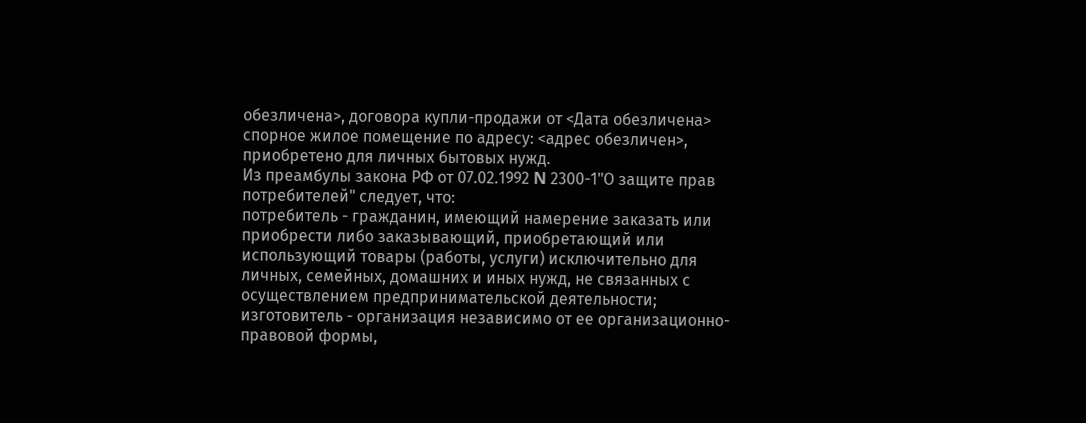обезличена>, договора купли-продажи от <Дата обезличена> спорное жилое помещение по адресу: <адрес обезличен>, приобретено для личных бытовых нужд.
Из преамбулы закона РФ от 07.02.1992 N 2300-1"О защите прав потребителей" следует, что:
потребитель - гражданин, имеющий намерение заказать или приобрести либо заказывающий, приобретающий или использующий товары (работы, услуги) исключительно для личных, семейных, домашних и иных нужд, не связанных с осуществлением предпринимательской деятельности;
изготовитель - организация независимо от ее организационно-правовой формы,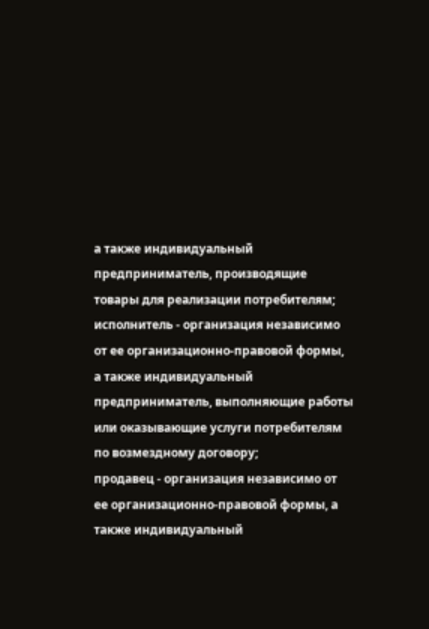а также индивидуальный предприниматель, производящие товары для реализации потребителям;
исполнитель - организация независимо от ее организационно-правовой формы, а также индивидуальный предприниматель, выполняющие работы или оказывающие услуги потребителям по возмездному договору;
продавец - организация независимо от ее организационно-правовой формы, а также индивидуальный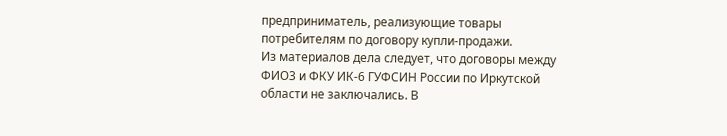предприниматель, реализующие товары потребителям по договору купли-продажи.
Из материалов дела следует, что договоры между ФИО3 и ФКУ ИК-6 ГУФСИН России по Иркутской области не заключались. В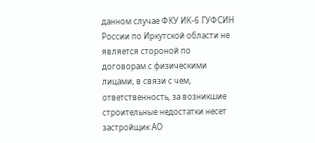данном случае ФКУ ИК-6 ГУФСИН России по Иркутской области не является стороной по договорам с физическими лицами, в связи с чем, ответственность, за возникшие строительные недостатки несет застройщик АО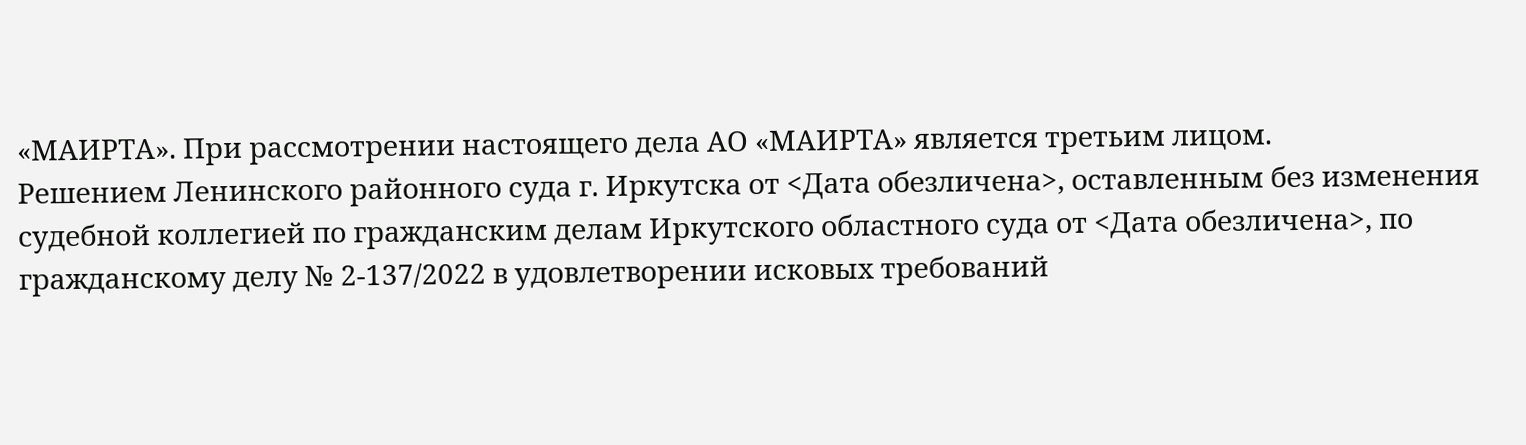«МАИРТА». При рассмотрении настоящего дела АО «МАИРТА» является третьим лицом.
Решением Ленинского районного суда г. Иркутска от <Дата обезличена>, оставленным без изменения судебной коллегией по гражданским делам Иркутского областного суда от <Дата обезличена>, по гражданскому делу № 2-137/2022 в удовлетворении исковых требований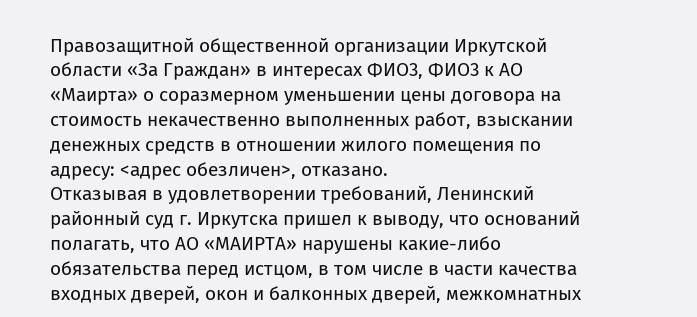Правозащитной общественной организации Иркутской области «За Граждан» в интересах ФИО3, ФИО3 к АО «Маирта» о соразмерном уменьшении цены договора на стоимость некачественно выполненных работ, взыскании денежных средств в отношении жилого помещения по адресу: <адрес обезличен>, отказано.
Отказывая в удовлетворении требований, Ленинский районный суд г. Иркутска пришел к выводу, что оснований полагать, что АО «МАИРТА» нарушены какие-либо обязательства перед истцом, в том числе в части качества входных дверей, окон и балконных дверей, межкомнатных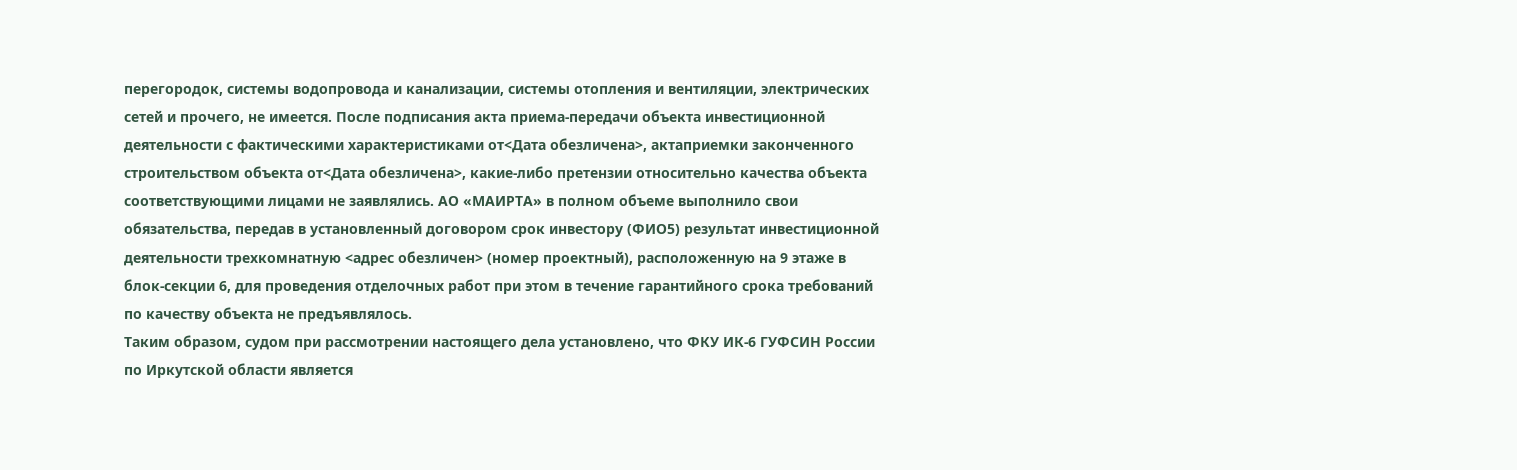перегородок, системы водопровода и канализации, системы отопления и вентиляции, электрических сетей и прочего, не имеется. После подписания акта приема-передачи объекта инвестиционной деятельности с фактическими характеристиками от<Дата обезличена>, актаприемки законченного строительством объекта от<Дата обезличена>, какие-либо претензии относительно качества объекта соответствующими лицами не заявлялись. АО «МАИРТА» в полном объеме выполнило свои обязательства, передав в установленный договором срок инвестору (ФИО5) результат инвестиционной деятельности трехкомнатную <адрес обезличен> (номер проектный), расположенную на 9 этаже в блок-секции 6, для проведения отделочных работ при этом в течение гарантийного срока требований по качеству объекта не предъявлялось.
Таким образом, судом при рассмотрении настоящего дела установлено, что ФКУ ИК-6 ГУФСИН России по Иркутской области является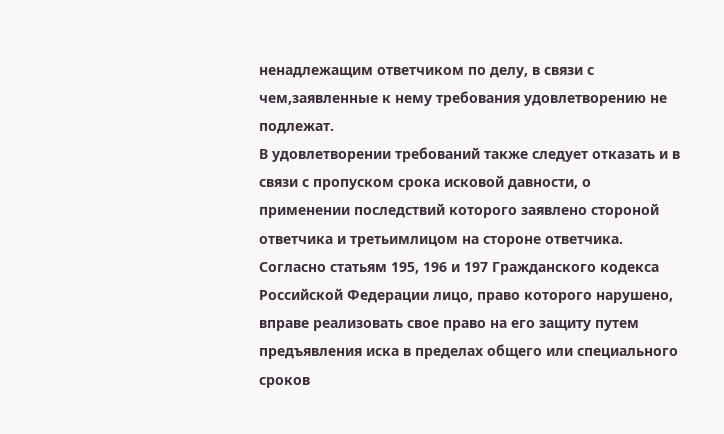ненадлежащим ответчиком по делу, в связи с чем,заявленные к нему требования удовлетворению не подлежат.
В удовлетворении требований также следует отказать и в связи с пропуском срока исковой давности, о применении последствий которого заявлено стороной ответчика и третьимлицом на стороне ответчика.
Согласно статьям 195, 196 и 197 Гражданского кодекса Российской Федерации лицо, право которого нарушено, вправе реализовать свое право на его защиту путем предъявления иска в пределах общего или специального сроков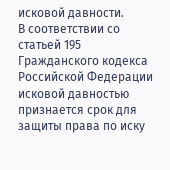исковой давности.
В соответствии со статьей 195 Гражданского кодекса Российской Федерации исковой давностью признается срок для защиты права по иску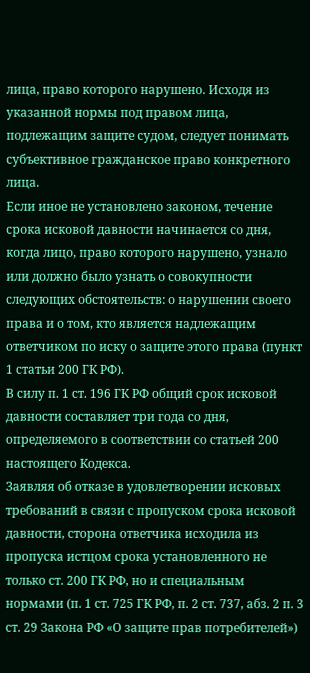лица, право которого нарушено. Исходя из указанной нормы под правом лица, подлежащим защите судом, следует понимать субъективное гражданское право конкретного лица.
Если иное не установлено законом, течение срока исковой давности начинается со дня, когда лицо, право которого нарушено, узнало или должно было узнать о совокупности следующих обстоятельств: о нарушении своего права и о том, кто является надлежащим ответчиком по иску о защите этого права (пункт 1 статьи 200 ГК РФ).
В силу п. 1 ст. 196 ГК РФ общий срок исковой давности составляет три года со дня, определяемого в соответствии со статьей 200 настоящего Кодекса.
Заявляя об отказе в удовлетворении исковых требований в связи с пропуском срока исковой давности, сторона ответчика исходила из пропуска истцом срока установленного не только ст. 200 ГК РФ, но и специальным нормами (п. 1 ст. 725 ГК РФ, п. 2 ст. 737, абз. 2 п. 3 ст. 29 Закона РФ «О защите прав потребителей»)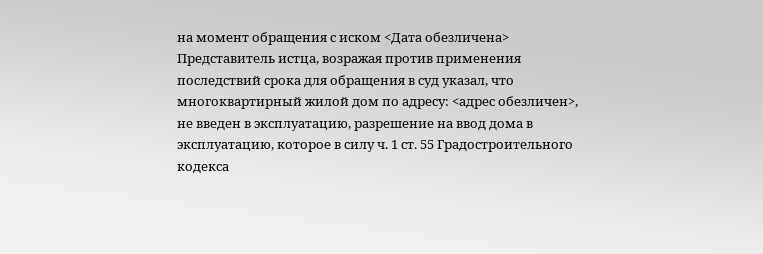на момент обращения с иском <Дата обезличена>
Представитель истца, возражая против применения последствий срока для обращения в суд указал, что многоквартирный жилой дом по адресу: <адрес обезличен>, не введен в эксплуатацию, разрешение на ввод дома в эксплуатацию, которое в силу ч. 1 ст. 55 Градостроительного кодекса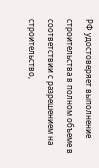РФ удостоверяет выполнение строительства в полном объеме в соответствии с разрешением на строительство,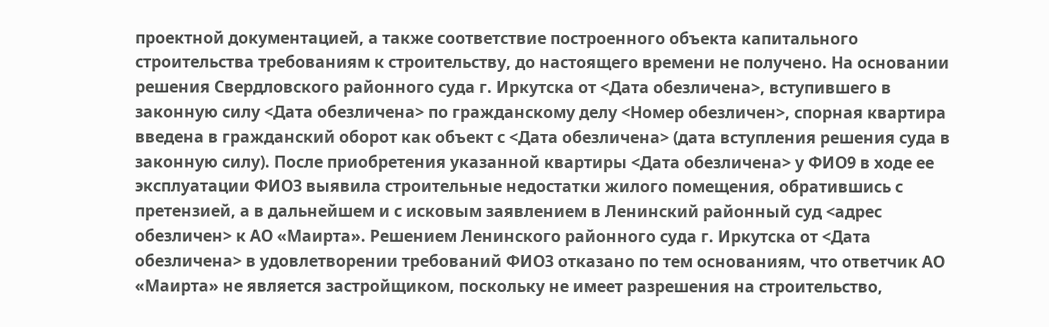проектной документацией, а также соответствие построенного объекта капитального строительства требованиям к строительству, до настоящего времени не получено. На основании решения Свердловского районного суда г. Иркутска от <Дата обезличена>, вступившего в законную силу <Дата обезличена> по гражданскому делу <Номер обезличен>, спорная квартира введена в гражданский оборот как объект с <Дата обезличена> (дата вступления решения суда в законную силу). После приобретения указанной квартиры <Дата обезличена> у ФИО9 в ходе ее эксплуатации ФИО3 выявила строительные недостатки жилого помещения, обратившись с претензией, а в дальнейшем и с исковым заявлением в Ленинский районный суд <адрес обезличен> к АО «Маирта». Решением Ленинского районного суда г. Иркутска от <Дата обезличена> в удовлетворении требований ФИО3 отказано по тем основаниям, что ответчик АО «Маирта» не является застройщиком, поскольку не имеет разрешения на строительство,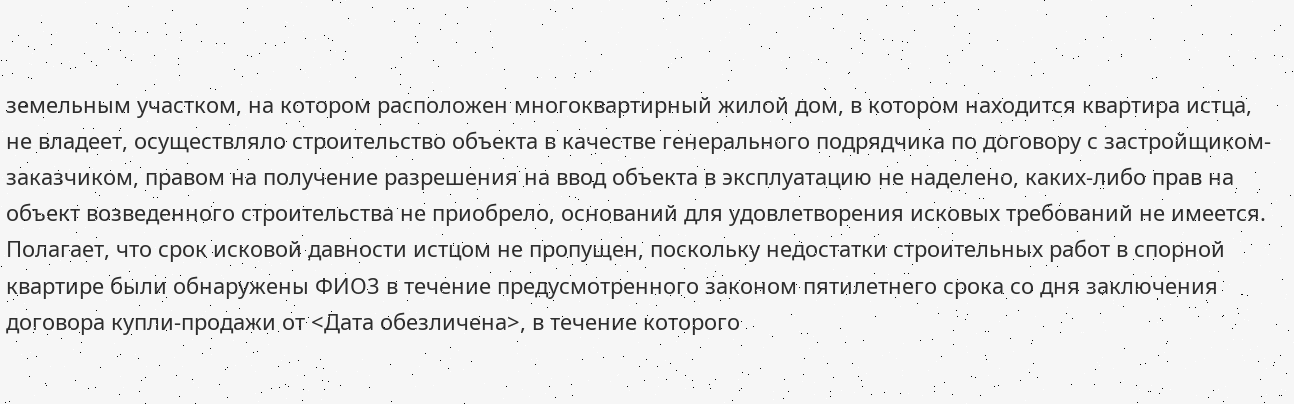земельным участком, на котором расположен многоквартирный жилой дом, в котором находится квартира истца, не владеет, осуществляло строительство объекта в качестве генерального подрядчика по договору с застройщиком-заказчиком, правом на получение разрешения на ввод объекта в эксплуатацию не наделено, каких-либо прав на объект возведенного строительства не приобрело, оснований для удовлетворения исковых требований не имеется.
Полагает, что срок исковой давности истцом не пропущен, поскольку недостатки строительных работ в спорной квартире были обнаружены ФИО3 в течение предусмотренного законом пятилетнего срока со дня заключения договора купли-продажи от <Дата обезличена>, в течение которого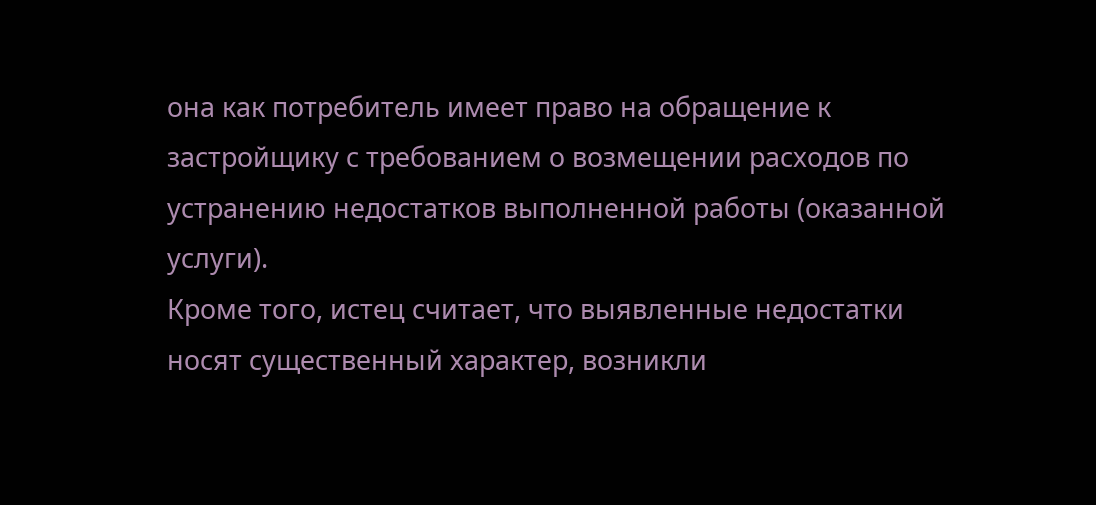она как потребитель имеет право на обращение к застройщику с требованием о возмещении расходов по устранению недостатков выполненной работы (оказанной услуги).
Кроме того, истец считает, что выявленные недостатки носят существенный характер, возникли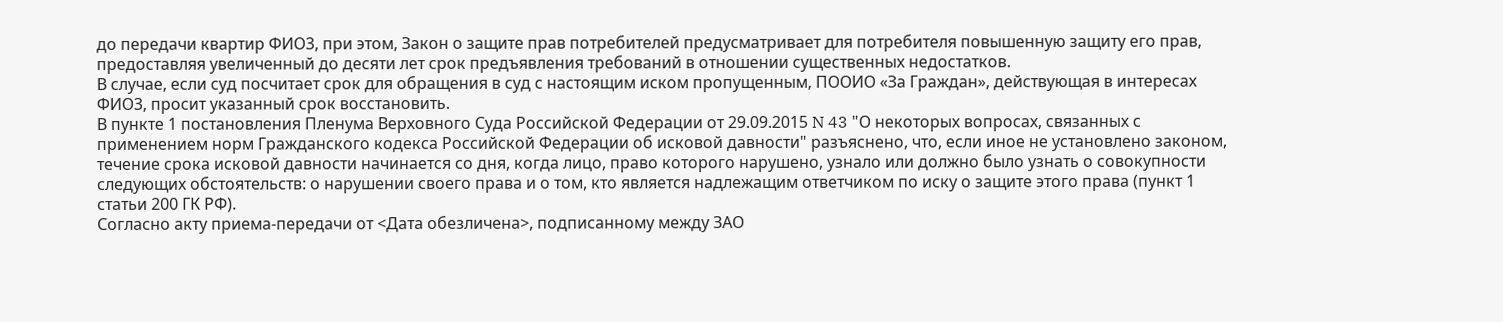до передачи квартир ФИО3, при этом, Закон о защите прав потребителей предусматривает для потребителя повышенную защиту его прав, предоставляя увеличенный до десяти лет срок предъявления требований в отношении существенных недостатков.
В случае, если суд посчитает срок для обращения в суд с настоящим иском пропущенным, ПООИО «За Граждан», действующая в интересах ФИО3, просит указанный срок восстановить.
В пункте 1 постановления Пленума Верховного Суда Российской Федерации от 29.09.2015 N 43 "О некоторых вопросах, связанных с применением норм Гражданского кодекса Российской Федерации об исковой давности" разъяснено, что, если иное не установлено законом, течение срока исковой давности начинается со дня, когда лицо, право которого нарушено, узнало или должно было узнать о совокупности следующих обстоятельств: о нарушении своего права и о том, кто является надлежащим ответчиком по иску о защите этого права (пункт 1 статьи 200 ГК РФ).
Согласно акту приема-передачи от <Дата обезличена>, подписанному между ЗАО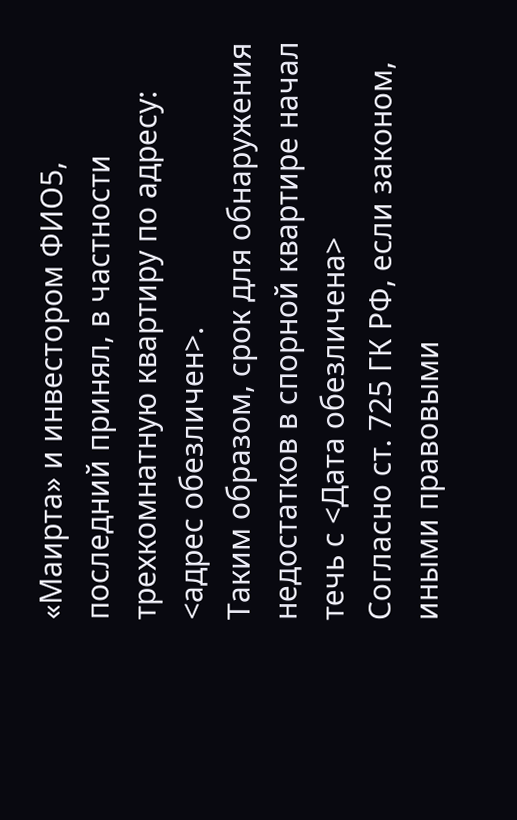«Маирта» и инвестором ФИО5, последний принял, в частности трехкомнатную квартиру по адресу: <адрес обезличен>.
Таким образом, срок для обнаружения недостатков в спорной квартире начал течь с <Дата обезличена>
Согласно ст. 725 ГК РФ, если законом, иными правовыми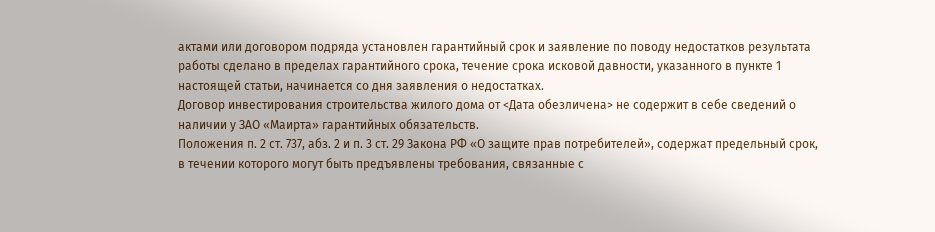актами или договором подряда установлен гарантийный срок и заявление по поводу недостатков результата работы сделано в пределах гарантийного срока, течение срока исковой давности, указанного в пункте 1 настоящей статьи, начинается со дня заявления о недостатках.
Договор инвестирования строительства жилого дома от <Дата обезличена> не содержит в себе сведений о наличии у ЗАО «Маирта» гарантийных обязательств.
Положения п. 2 ст. 737, абз. 2 и п. 3 ст. 29 Закона РФ «О защите прав потребителей», содержат предельный срок, в течении которого могут быть предъявлены требования, связанные с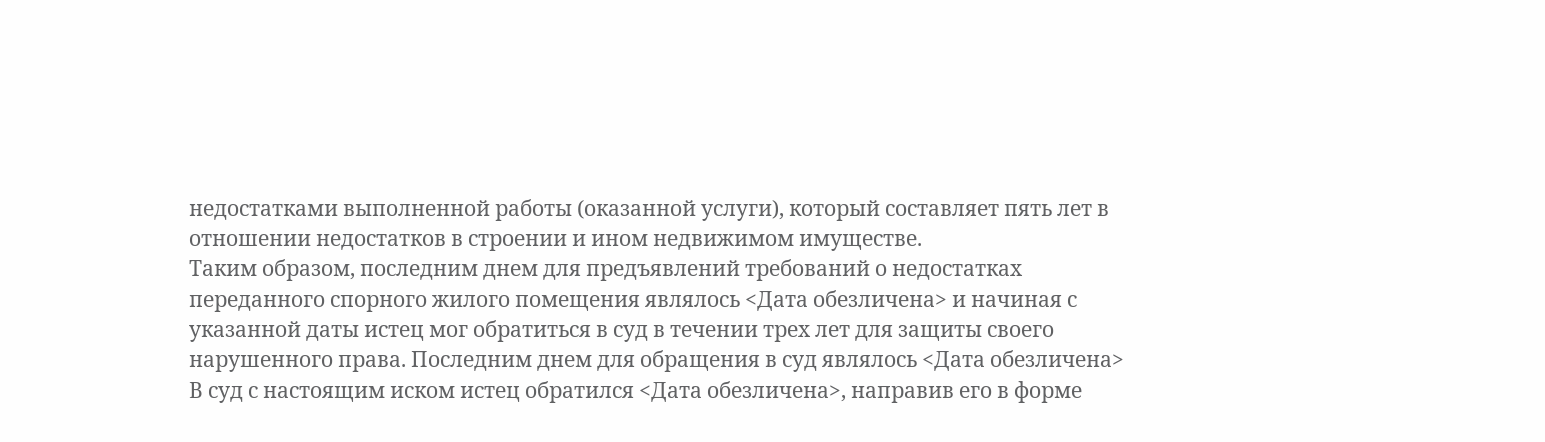недостатками выполненной работы (оказанной услуги), который составляет пять лет в отношении недостатков в строении и ином недвижимом имуществе.
Таким образом, последним днем для предъявлений требований о недостатках переданного спорного жилого помещения являлось <Дата обезличена> и начиная с указанной даты истец мог обратиться в суд в течении трех лет для защиты своего нарушенного права. Последним днем для обращения в суд являлось <Дата обезличена>
В суд с настоящим иском истец обратился <Дата обезличена>, направив его в форме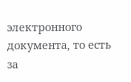электронного документа, то есть за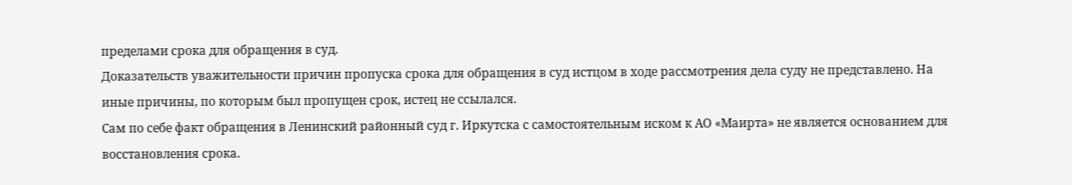пределами срока для обращения в суд.
Доказательств уважительности причин пропуска срока для обращения в суд истцом в ходе рассмотрения дела суду не представлено. На иные причины, по которым был пропущен срок, истец не ссылался.
Сам по себе факт обращения в Ленинский районный суд г. Иркутска с самостоятельным иском к АО «Маирта» не является основанием для восстановления срока.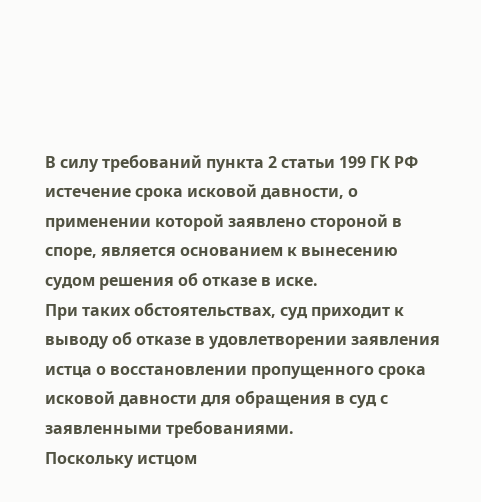В силу требований пункта 2 статьи 199 ГК РФ истечение срока исковой давности, о применении которой заявлено стороной в споре, является основанием к вынесению судом решения об отказе в иске.
При таких обстоятельствах, суд приходит к выводу об отказе в удовлетворении заявления истца о восстановлении пропущенного срока исковой давности для обращения в суд с заявленными требованиями.
Поскольку истцом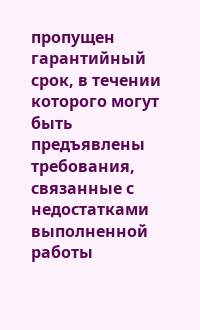пропущен гарантийный срок, в течении которого могут быть предъявлены требования, связанные с недостатками выполненной работы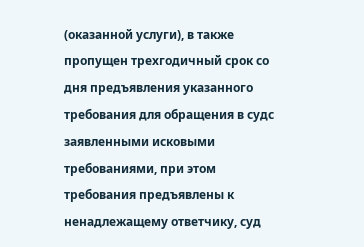(оказанной услуги), в также пропущен трехгодичный срок со дня предъявления указанного требования для обращения в судс заявленными исковыми требованиями, при этом требования предъявлены к ненадлежащему ответчику, суд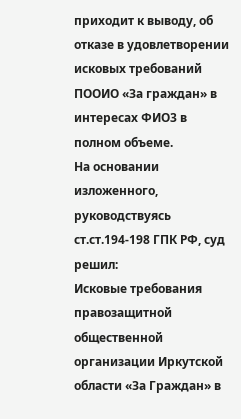приходит к выводу, об отказе в удовлетворении исковых требований ПООИО «За граждан» в интересах ФИО3 в полном объеме.
На основании изложенного, руководствуясь ст.ст.194-198 ГПК РФ, суд
решил:
Исковые требования правозащитной общественной организации Иркутской области «За Граждан» в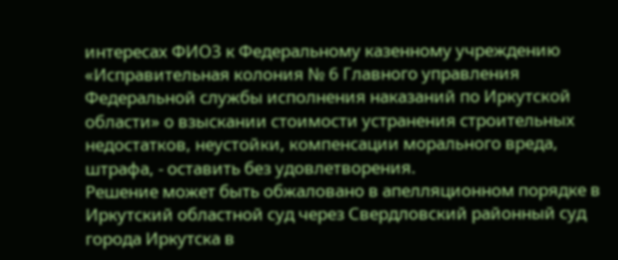интересах ФИО3 к Федеральному казенному учреждению «Исправительная колония № 6 Главного управления Федеральной службы исполнения наказаний по Иркутской области» о взыскании стоимости устранения строительных недостатков, неустойки, компенсации морального вреда, штрафа, - оставить без удовлетворения.
Решение может быть обжаловано в апелляционном порядке в Иркутский областной суд через Свердловский районный суд города Иркутска в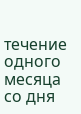течение одного месяца со дня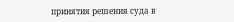принятия решения суда в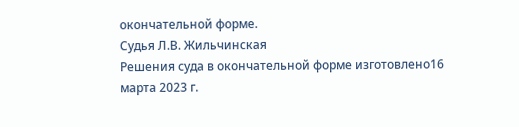окончательной форме.
Судья Л.В. Жильчинская
Решения суда в окончательной форме изготовлено16 марта 2023 г.